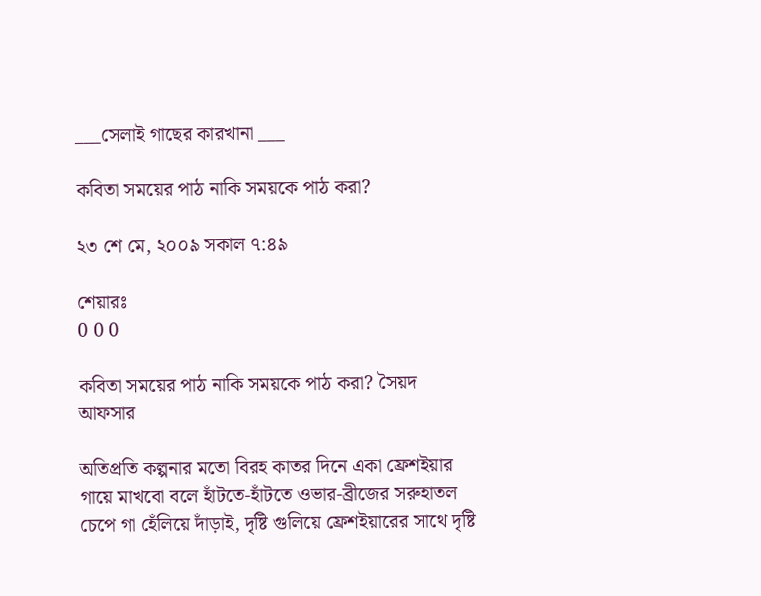___সেলাই গাছের কারখানা ___

কবিতা সময়ের পাঠ নাকি সময়কে পাঠ করা?

২৩ শে মে, ২০০৯ সকাল ৭:৪৯

শেয়ারঃ
0 0 0

কবিতা সময়ের পাঠ নাকি সময়কে পাঠ করা? সৈয়দ আফসার

অতিপ্রতি কল্পনার মতো বিরহ কাতর দিনে একা ফ্রেশইয়ার গায়ে মাখবো বলে হাঁটতে-হাঁটতে ওভার-ব্রীজের সরুহাতল চেপে গা হেঁলিয়ে দাঁড়াই, দৃষ্টি গুলিয়ে ফ্রেশইয়ারের সাথে দৃষ্টি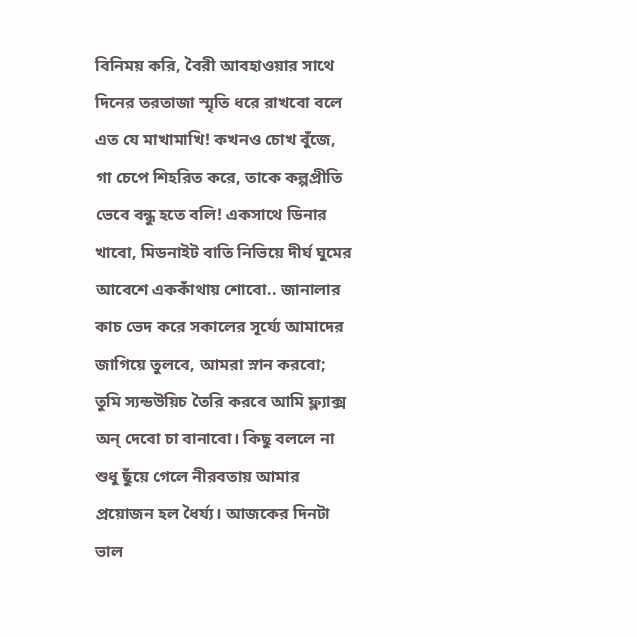বিনিময় করি, বৈরী আবহাওয়ার সাথে দিনের তরতাজা স্মৃতি ধরে রাখবো বলে এত যে মাখামাখি! কখনও চোখ বুঁজে, গা চেপে শিহরিত করে, তাকে কল্পপ্রীতি ভেবে বন্ধু হতে বলি! একসাথে ডিনার খাবো, মিডনাইট বাতি নিভিয়ে দীর্ঘ ঘুমের আবেশে এককাঁথায় শোবো.. জানালার কাচ ভেদ করে সকালের সূর্য্যে আমাদের জাগিয়ে তুলবে, আমরা স্নান করবো; তুমি স্যন্ডউয়িচ তৈরি করবে আমি ফ্ল্যাক্স অন্ দেবো চা বানাবো। কিছু বললে না শুধু ছুঁয়ে গেলে নীরবতায় আমার প্রয়োজন হল ধৈর্য্য। আজকের দিনটা ভাল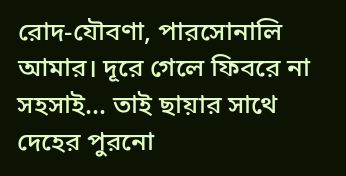রোদ-যৌবণা, পারসোনালি আমার। দূরে গেলে ফিবরে না সহসাই... তাই ছায়ার সাথে দেহের পুরনো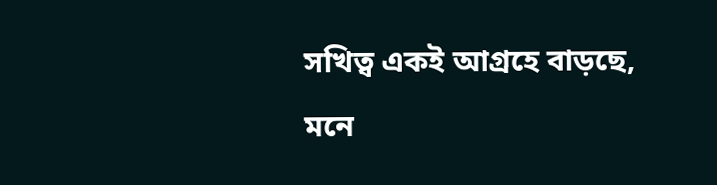সখিত্ব একই আগ্রহে বাড়ছে, মনে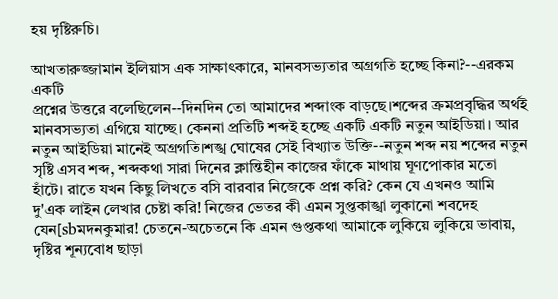হয় দৃষ্টিরুচি।

আখতারুজ্জামান ইলিয়াস এক সাক্ষাৎকারে, মানবসভ্যতার অগ্রগতি হচ্ছে কিনা?--এরকম একটি
প্রশ্নের উত্তরে বলেছিলেন--দিনদিন তো আমাদের শব্দাংক বাড়ছে।শব্দের ক্রমপ্রবৃদ্ধির অর্থই মানবসভ্যতা এগিয়ে যাচ্ছে। কেননা প্রতিটি শব্দই হচ্ছে একটি একটি নতুন আইডিয়া। আর নতুন আইডিয়া মানেই অগ্রগতি।শঙ্খ ঘোষের সেই বিখ্যাত উক্তি--নতুন শব্দ নয় শব্দের নতুন সৃষ্টি এসব শব্দ, শব্দকথা সারা দিনের ক্লান্তিহীন কাজের ফাঁকে মাথায় ঘূণপোকার মতো হাঁটে। রাতে যখন কিছু লিখতে বসি বারবার নিজেকে প্রশ্ন করি? কেন যে এখনও আমি দু'এক লাইন লেখার চেষ্টা করি! নিজের ভেতর কী এমন সুপ্তকাঙ্খা লুকানো শবদেহ যেন[sbমদনকুমার! চেতনে-অচেতনে কি এমন গুপ্তকথা আমাকে লুকিয়ে লুকিয়ে ভাবায়, দৃষ্টির শূন্যবোধ ছাড়া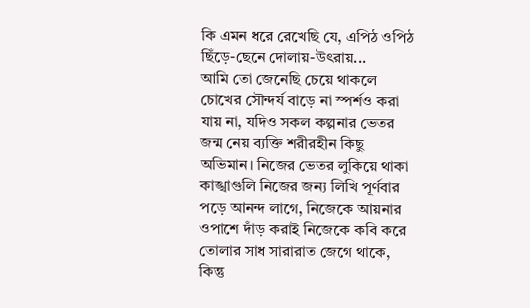কি এমন ধরে রেখেছি যে, এপিঠ ওপিঠ ছিঁড়ে-ছেনে দোলায়-উৎরায়...
আমি তো জেনেছি চেয়ে থাকলে চোখের সৌন্দর্য বাড়ে না স্পর্শও করা যায় না, যদিও সকল কল্পনার ভেতর জন্ম নেয় ব্যক্তি শরীরহীন কিছু অভিমান। নিজের ভেতর লুকিয়ে থাকা কাঙ্খাগুলি নিজের জন্য লিখি পূর্ণবার পড়ে আনন্দ লাগে, নিজেকে আয়নার ওপাশে দাঁড় করাই নিজেকে কবি করে তোলার সাধ সারারাত জেগে থাকে, কিন্তু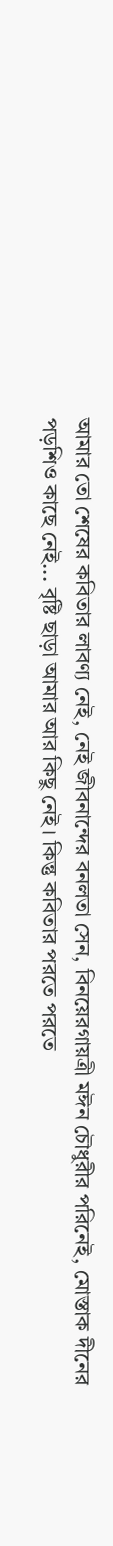আমার তো শেষের কবিতার লাবণ্য নেই, নেই জীবনান্দের বনলতা সেন, বিনয়েরগায়ত্রী মঈন চৌধুরীর পরিনেই, মোস্তাক দীনের পড়শিও কাছে নেই... বৃষ্টি ছাড়া আমার আর কিছু নেই। কিন্তু কবিতার পরতে পরতে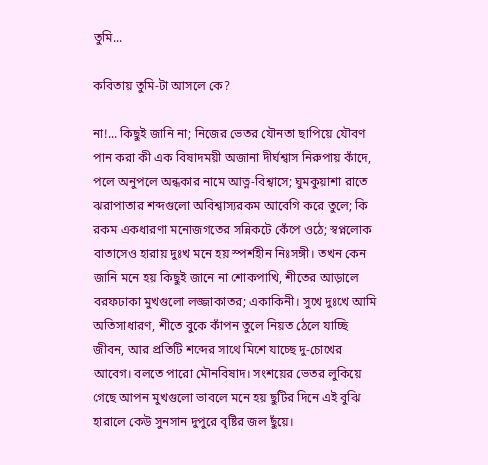তুমি...

কবিতায় তুমি-টা আসলে কে?

না!... কিছুই জানি না; নিজের ভেতর যৌনতা ছাপিয়ে যৌবণ পান করা কী এক বিষাদময়ী অজানা দীর্ঘশ্বাস নিরুপায় কাঁদে, পলে অনুপলে অন্ধকার নামে আত্ন-বিশ্বাসে; ঘুমকুয়াশা রাতে ঝরাপাতার শব্দগুলো অবিশ্বাস্যরকম আবেগি করে তুলে; কি রকম একধারণা মনোজগতের সন্নিকটে কেঁপে ওঠে; স্বপ্নলোক বাতাসেও হারায় দুঃখ মনে হয় স্পর্শহীন নিঃসঙ্গী। তখন কেন জানি মনে হয় কিছুই জানে না শোকপাখি, শীতের আড়ালে বরফঢাকা মুখগুলো লজ্জাকাতর; একাকিনী। সুখে দুঃখে আমি অতিসাধারণ, শীতে বুকে কাঁপন তুলে নিয়ত ঠেলে যাচ্ছি জীবন, আর প্রতিটি শব্দের সাথে মিশে যাচ্ছে দু-চোখের আবেগ। বলতে পারো মৌনবিষাদ। সংশয়ের ভেতর লুকিয়ে গেছে আপন মুখগুলো ভাবলে মনে হয় ছুটির দিনে এই বুঝি হারালে কেউ সুনসান দুপুরে বৃষ্টির জল ছুঁয়ে।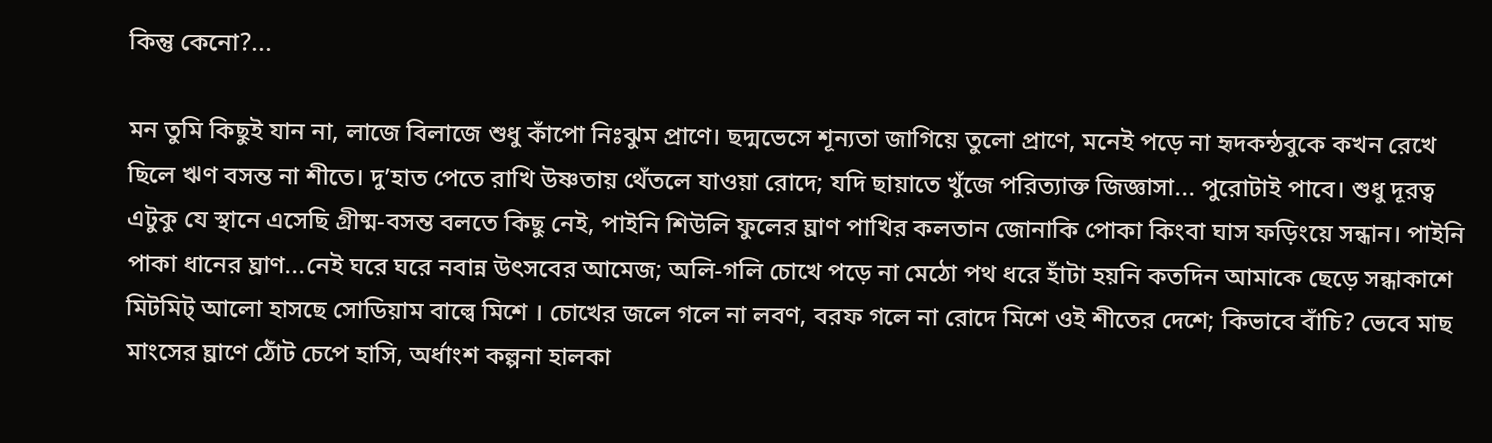কিন্তু কেনো?...

মন তুমি কিছুই যান না, লাজে বিলাজে শুধু কাঁপো নিঃঝুম প্রাণে। ছদ্মভেসে শূন্যতা জাগিয়ে তুলো প্রাণে, মনেই পড়ে না হৃদকন্ঠবুকে কখন রেখে ছিলে ঋণ বসন্ত না শীতে। দু’হাত পেতে রাখি উষ্ণতায় থেঁতলে যাওয়া রোদে; যদি ছায়াতে খুঁজে পরিত্যাক্ত জিজ্ঞাসা... পুরোটাই পাবে। শুধু দূরত্ব এটুকু যে স্থানে এসেছি গ্রীষ্ম-বসন্ত বলতে কিছু নেই, পাইনি শিউলি ফুলের ঘ্রাণ পাখির কলতান জোনাকি পোকা কিংবা ঘাস ফড়িংয়ে সন্ধান। পাইনি পাকা ধানের ঘ্রাণ...নেই ঘরে ঘরে নবান্ন উৎসবের আমেজ; অলি-গলি চোখে পড়ে না মেঠো পথ ধরে হাঁটা হয়নি কতদিন আমাকে ছেড়ে সন্ধাকাশে মিটমিট্ আলো হাসছে সোডিয়াম বাল্বে মিশে । চোখের জলে গলে না লবণ, বরফ গলে না রোদে মিশে ওই শীতের দেশে; কিভাবে বাঁচি? ভেবে মাছ মাংসের ঘ্রাণে ঠোঁট চেপে হাসি, অর্ধাংশ কল্পনা হালকা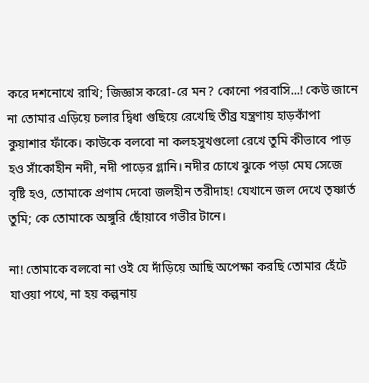করে দশনোখে রাখি; জিজ্ঞাস করো-রে মন? কোনো পরবাসি...! কেউ জানে না তোমার এড়িয়ে চলার দ্বিধা গুছিয়ে রেখেছি তীব্র যন্ত্রণায় হাড়কাঁপা কুয়াশার ফাঁকে। কাউকে বলবো না কলহসুখগুলো রেখে তুমি কীভাবে পাড় হও সাঁকোহীন নদী, নদী পাড়ের গ্লানি। নদীর চোখে ঝুকে পড়া মেঘ সেজে বৃষ্টি হও, তোমাকে প্রণাম দেবো জলহীন তরীদাহ! যেখানে জল দেখে তৃষ্ণার্ত তুমি; কে তোমাকে অঙ্গুরি ছোঁয়াবে গভীর টানে।

না! তোমাকে বলবো না ওই যে দাঁড়িয়ে আছি অপেক্ষা করছি তোমার হেঁটে যাওয়া পথে, না হয় কল্পনায়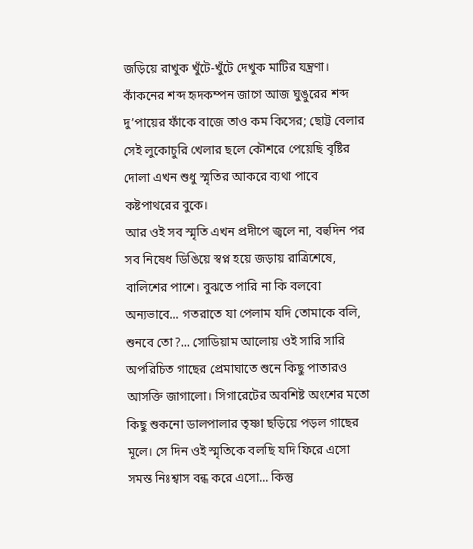জড়িয়ে রাখুক খুঁটে-খুঁটে দেখুক মাটির যন্ত্রণা। কাঁকনের শব্দ হৃদকম্পন জাগে আজ ঘুঙুরের শব্দ দু’পায়ের ফাঁকে বাজে তাও কম কিসের; ছোট্ট বেলার সেই লুকোচুরি খেলার ছলে কৌশরে পেয়েছি বৃষ্টির দোলা এখন শুধু স্মৃতির আকরে ব্যথা পাবে কষ্টপাথরের বুকে।
আর ওই সব স্মৃতি এখন প্রদীপে জ্বলে না, বহুদিন পর সব নিষেধ ডিঙিয়ে স্বপ্ন হয়ে জড়ায় রাত্রিশেষে, বালিশের পাশে। বুঝতে পারি না কি বলবো অন্যভাবে... গতরাতে যা পেলাম যদি তোমাকে বলি, শুনবে তো?... সোডিয়াম আলোয় ওই সারি সারি অপরিচিত গাছের প্রেমাঘাতে শুনে কিছু পাতারও আসক্তি জাগালো। সিগারেটের অবশিষ্ট অংশের মতো কিছু শুকনো ডালপালার তৃষ্ণা ছড়িয়ে পড়ল গাছের মূলে। সে দিন ওই স্মৃতিকে বলছি যদি ফিরে এসো সমস্ত নিঃশ্বাস বন্ধ করে এসো... কিন্তু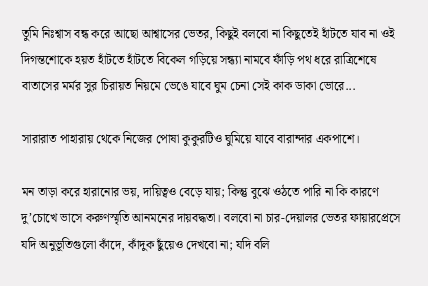তুমি নিঃশ্বাস বন্ধ করে আছো আশ্বাসের ভেতর, কিছুই বলবো না কিছুতেই হাঁটতে যাব না ওই দিগন্তশোকে হয়ত হাঁটতে হাঁটতে বিকেল গড়িয়ে সন্ধ্যা নামবে ফাঁড়ি পথ ধরে রাত্রিশেষে বাতাসের মর্মর সুর চিরায়ত নিয়মে ভেঙে যাবে ঘুম চেনা সেই কাক ডাকা ভোরে...

সারারাত পাহারায় থেকে নিজের পোষা কুকুরটিও ঘুমিয়ে যাবে বারান্দার একপাশে।

মন তাড়া করে হারানোর ভয়, দায়িত্বও বেড়ে যায়; কিন্তু বুঝে ওঠতে পারি না কি কারণে দু’চোখে ভাসে করুণস্মৃতি আনমনের দায়বদ্ধতা। বলবো না চার-দেয়ালর ভেতর ফায়ারপ্রেসে যদি অনুভূতিগুলো কাঁদে, কাঁদুক ছুঁয়েও দেখবো না; যদি বলি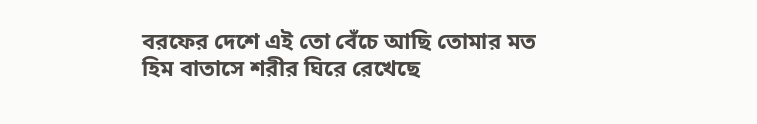বরফের দেশে এই তো বেঁচে আছি তোমার মত হিম বাতাসে শরীর ঘিরে রেখেছে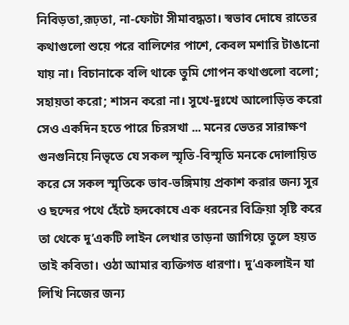নিবিড়তা,রূঢ়তা, না-ফোটা সীমাবদ্ধতা। স্বভাব দোষে রাতের কথাগুলো শুয়ে পরে বালিশের পাশে, কেবল মশারি টাঙানো যায় না। বিচানাকে বলি থাকে তুমি গোপন কথাগুলো বলো; সহায়তা করো; শাসন করো না। সুখে-দুঃখে আলোড়িত করো সেও একদিন হতে পারে চিরসখা ... মনের ভেতর সারাক্ষণ গুনগুনিয়ে নিভৃতে যে সকল স্মৃতি-বিস্মৃতি মনকে দোলায়িত করে সে সকল স্মৃতিকে ভাব-ভঙ্গিমায় প্রকাশ করার জন্য সুর ও ছন্দের পথে হেঁটে হৃদকোষে এক ধরনের বিক্রিয়া সৃষ্টি করে তা থেকে দু’একটি লাইন লেখার তাড়না জাগিয়ে তুলে হয়ত তাই কবিতা। ওঠা আমার ব্যক্তিগত ধারণা। দু’একলাইন যা লিখি নিজের জন্য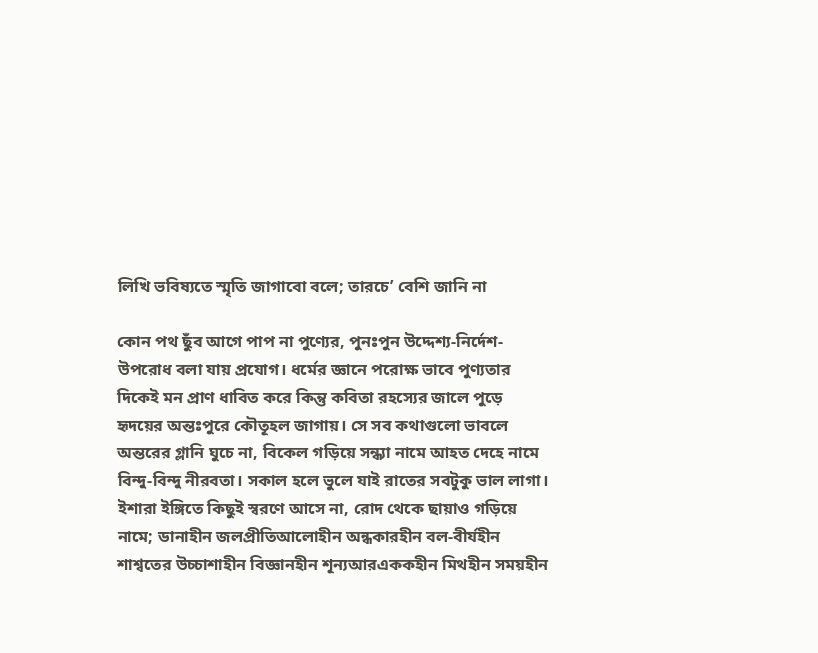লিখি ভবিষ্যতে স্মৃতি জাগাবো বলে; তারচে’ বেশি জানি না

কোন পথ ছুঁব আগে পাপ না পুণ্যের, পুনঃপুন উদ্দেশ্য-নির্দেশ-উপরোধ বলা যায় প্রযোগ। ধর্মের জ্ঞানে পরোক্ষ ভাবে পুণ্যতার দিকেই মন প্রাণ ধাবিত করে কিন্তু কবিতা রহস্যের জালে পুড়ে হৃদয়ের অন্তঃপুরে কৌতূহল জাগায়। সে সব কথাগুলো ভাবলে অন্তরের গ্লানি ঘুচে না, বিকেল গড়িয়ে সন্ধ্যা নামে আহত দেহে নামে বিন্দু-বিন্দু নীরবতা। সকাল হলে ভুলে যাই রাতের সবটুকু ভাল লাগা। ইশারা ইঙ্গিতে কিছুই স্বরণে আসে না, রোদ থেকে ছায়াও গড়িয়ে নামে; ডানাহীন জলপ্রীতিআলোহীন অন্ধকারহীন বল-বীর্যহীন শাশ্বতের উচ্চাশাহীন বিজ্ঞানহীন শূন্যআরএককহীন মিথহীন সময়হীন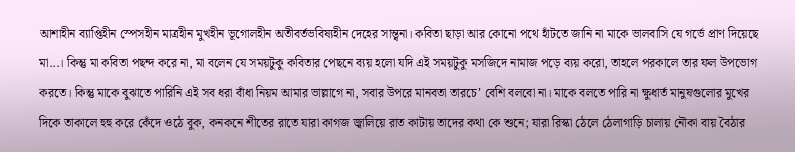আশাহীন ব্যাপ্তিহীন স্পেসহীন মাত্রহীন মুখহীন ভূগোলহীন অতীবর্তভবিষ্যহীন দেহের সান্ত্বনা। কবিতা ছাড়া আর কোনো পথে হাঁটতে জানি না মাকে ভালবাসি যে গর্ভে প্রাণ দিয়েছে মা...। কিন্তু মা কবিতা পছন্দ করে না, মা বলেন যে সময়টুকু কবিতার পেছনে ব্যয় হলো যদি এই সময়টুকু মসজিদে নামাজ পড়ে ব্যয় করো, তাহলে পরকালে তার ফল উপভোগ করতে। কিন্তু মাকে বুঝাতে পারিনি এই সব ধরা বাঁধা নিয়ম আমার ভাল্লাগে না, সবার উপরে মানবতা তারচে’ বেশি বলবো না। মাকে বলতে পারি না ক্ষুধার্ত মানুষগুলোর মুখের দিকে তাকালে হুহু করে কেঁদে ওঠে বুক, কনকনে শীতের রাতে যারা কাগজ জ্বালিয়ে রাত কাটায় তাদের কথা কে শুনে; যারা রিস্কা ঠেলে ঠেলাগাড়ি চালায় নৌকা বায় বৈঠার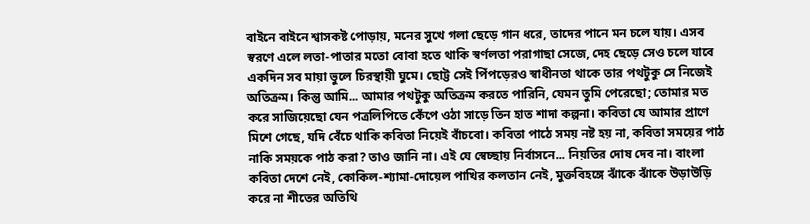বাইনে বাইনে শ্বাসকষ্ট পোড়ায়, মনের সুখে গলা ছেড়ে গান ধরে, তাদের পানে মন চলে যায়। এসব স্বরণে এলে লতা-পাতার মতো বোবা হতে থাকি স্বর্ণলতা পরাগাছা সেজে, দেহ ছেড়ে সেও চলে যাবে একদিন সব মায়া ভুলে চিরস্থায়ী ঘুমে। ছোট্ট সেই পিঁপড়েরও স্বাধীনতা থাকে তার পথটুকু সে নিজেই অতিক্রম। কিন্তু আমি... আমার পথটুকু অতিক্রম করতে পারিনি, যেমন তুমি পেরেছো; তোমার মত করে সাজিয়েছো যেন পত্রলিপিতে কেঁপে ওঠা সাড়ে তিন হাত শাদা কল্পনা। কবিতা যে আমার প্রাণে মিশে গেছে, যদি বেঁচে থাকি কবিতা নিয়েই বাঁচবো। কবিতা পাঠে সময় নষ্ট হয় না, কবিতা সময়ের পাঠ নাকি সময়কে পাঠ করা? তাও জানি না। এই যে স্বেচ্ছায় নির্বাসনে... নিয়তির দোষ দেব না। বাংলা কবিতা দেশে নেই, কোকিল-শ্যামা-দোয়েল পাখির কলতান নেই, মুক্তবিহঙ্গে ঝাঁকে ঝাঁকে উড়াউড়ি করে না শীতের অতিথি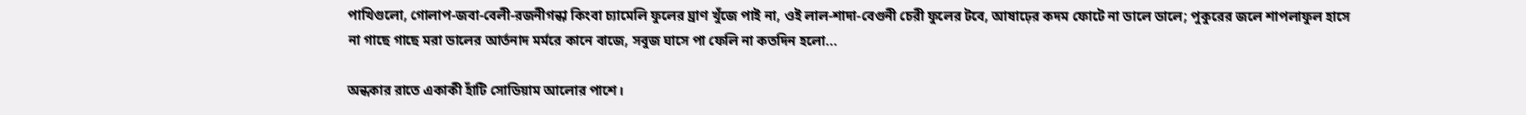পাখিগুলো, গোলাপ-জবা-বেলী-রজনীগন্ধা কিংবা চ্যামেলি ফুলের ঘ্রাণ খুঁজে পাই না, ওই লাল-শাদা-বেগুনী চেরী ফুলের টবে, আষাঢ়ের কদম ফোটে না ডালে ডালে; পুকুরের জলে শাপলাফুল হাসে না গাছে গাছে মরা ডালের আর্তনাদ মর্মরে কানে বাজে, সবুজ ঘাসে পা ফেলি না কতদিন হলো...

অন্ধকার রাতে একাকী হাঁটি সোডিয়াম আলোর পাশে।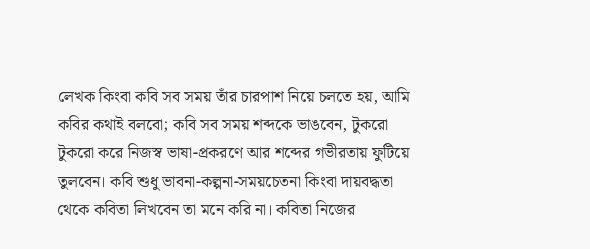লেখক কিংবা কবি সব সময় তাঁর চারপাশ নিয়ে চলতে হয়, আমি কবির কথাই বলবো; কবি সব সময় শব্দকে ভাঙবেন, টুকরো টুকরো করে নিজস্ব ভাষা-প্রকরণে আর শব্দের গভীরতায় ফুটিয়ে তুলবেন। কবি শুধু ভাবনা-কল্পনা-সময়চেতনা কিংবা দায়বদ্ধতা থেকে কবিতা লিখবেন তা মনে করি না। কবিতা নিজের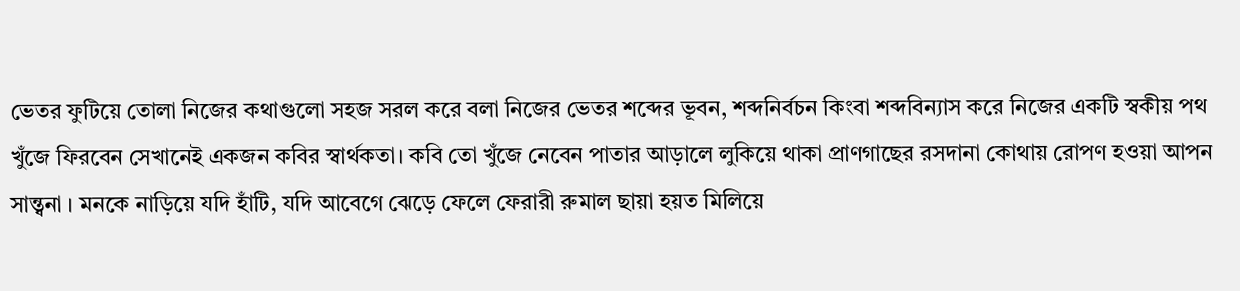ভেতর ফুটিয়ে তোলা নিজের কথাগুলো সহজ সরল করে বলা নিজের ভেতর শব্দের ভূবন, শব্দনির্বচন কিংবা শব্দবিন্যাস করে নিজের একটি স্বকীয় পথ খুঁজে ফিরবেন সেখানেই একজন কবির স্বার্থকতা। কবি তো খুঁজে নেবেন পাতার আড়ালে লুকিয়ে থাকা প্রাণগাছের রসদানা কোথায় রোপণ হওয়া আপন সান্ত্বনা । মনকে নাড়িয়ে যদি হাঁটি, যদি আবেগে ঝেড়ে ফেলে ফেরারী রুমাল ছায়া হয়ত মিলিয়ে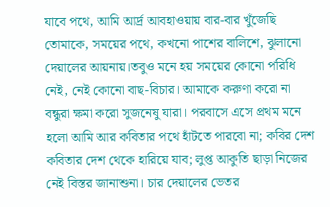যাবে পথে, আমি আর্দ্র আবহাওয়ায় বার-বার খুঁজেছি তোমাকে, সময়ের পথে, কখনো পাশের বালিশে, ঝুলানো দেয়ালের আয়নায়।তবুও মনে হয় সময়ের কোনো পরিধি নেই, নেই কোনো বাছ-বিচার। আমাকে করুণা করো না বন্ধুরা ক্ষমা করো সুজনেষু যারা। পরবাসে এসে প্রথম মনে হলো আমি আর কবিতার পথে হাঁটতে পারবো না; কবির দেশ কবিতার দেশ থেকে হারিয়ে যাব; লুপ্ত আকুতি ছাড়া নিজের নেই বিস্তর জানাশুনা। চার দেয়ালের ভেতর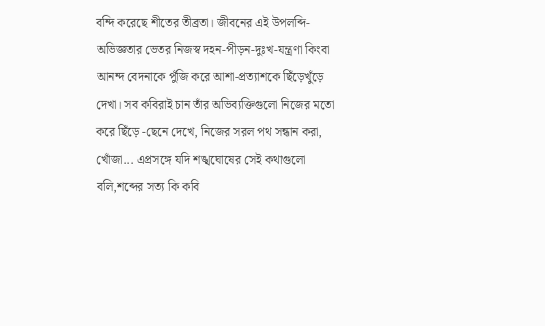বন্দি করেছে শীতের তীব্রতা। জীবনের এই উপলব্দি-অভিজ্ঞতার ভেতর নিজস্ব দহন-পীড়ন-দুঃখ-যন্ত্রণা কিংবা আনন্দ বেদনাকে পুঁজি করে আশা-প্রত্যাশকে ছিঁড়েখুঁড়ে দেখা। সব কবিরাই চান তাঁর অভিব্যক্তিগুলো নিজের মতো করে ছিঁড়ে -ছেনে দেখে, নিজের সরল পথ সন্ধান করা, খোঁজা... এপ্রসঙ্গে যদি শঙ্খঘোষের সেই কথাগুলো বলি,শব্দের সত্য কি কবি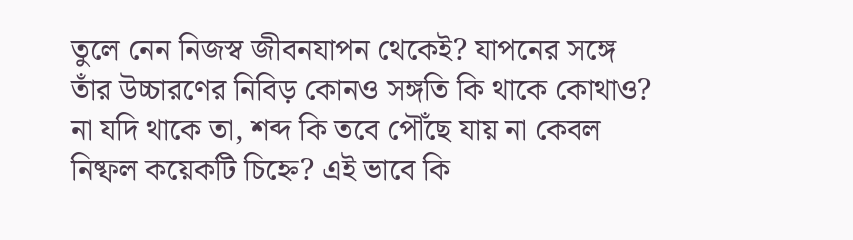তুলে নেন নিজস্ব জীবনযাপন থেকেই? যাপনের সঙ্গে তাঁর উচ্চারণের নিবিড় কোনও সঙ্গতি কি থাকে কোথাও? না যদি থাকে তা, শব্দ কি তবে পৌঁছে যায় না কেবল নিষ্ফল কয়েকটি চিহ্নে? এই ভাবে কি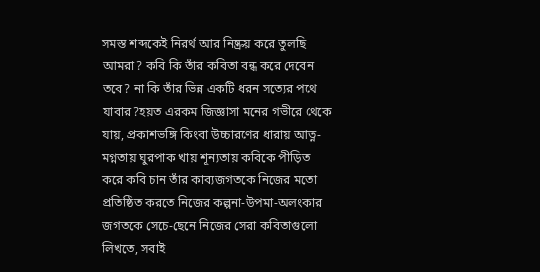সমস্ত শব্দকেই নিরর্থ আর নিষ্ক্রয় করে তুলছি আমরা? কবি কি তাঁর কবিতা বন্ধ করে দেবেন তবে? না কি তাঁর ভিন্ন একটি ধরন সত্যের পথে যাবার?হয়ত এরকম জিজ্ঞাসা মনের গভীরে থেকে যায়, প্রকাশভঙ্গি কিংবা উচ্চারণের ধারায় আত্ন-মগ্নতায় ঘুরপাক খায় শূন্যতায় কবিকে পীড়িত করে কবি চান তাঁর কাব্যজগতকে নিজের মতো প্রতিষ্ঠিত করতে নিজের কল্পনা-উপমা-অলংকার জগতকে সেচে-ছেনে নিজের সেরা কবিতাগুলো লিখতে, সবাই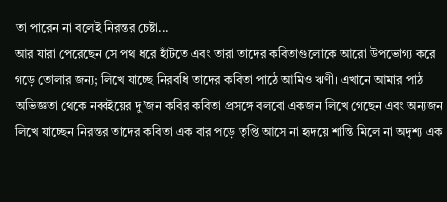তা পারেন না বলেই নিরন্তর চেষ্টা...
আর যারা পেরেছেন সে পথ ধরে হাঁটতে এবং তারা তাদের কবিতাগুলোকে আরো উপভোগ্য করে গড়ে তোলার জন্য; লিখে যাচ্ছে নিরবধি তাদের কবিতা পাঠে আমিও ঋণী। এখানে আমার পাঠ অভিজ্ঞতা থেকে নব্বইয়ের দু’জন কবির কবিতা প্রসঙ্গে বলবো একজন লিখে গেছেন এবং অন্যজন লিখে যাচ্ছেন নিরন্তর তাদের কবিতা এক বার পড়ে তৃপ্তি আসে না হৃদয়ে শান্তি মিলে না অদৃশ্য এক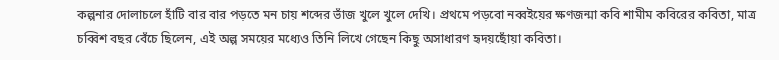কল্পনার দোলাচলে হাঁটি বার বার পড়তে মন চায় শব্দের ভাঁজ খুলে খুলে দেখি। প্রথমে পড়বো নব্বইয়ের ক্ষণজন্মা কবি শামীম কবিরের কবিতা, মাত্র চব্বিশ বছর বেঁচে ছিলেন, এই অল্প সময়ের মধ্যেও তিনি লিখে গেছেন কিছু অসাধারণ হৃদয়ছোঁয়া কবিতা।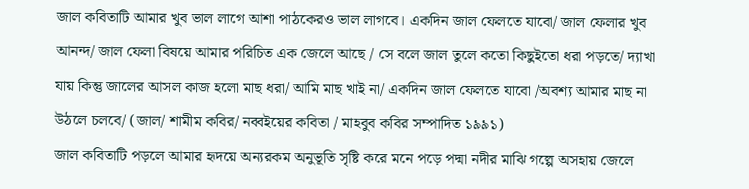জাল কবিতাটি আমার খুব ভাল লাগে আশা পাঠকেরও ভাল লাগবে। একদিন জাল ফেলতে যাবো/ জাল ফেলার খুব আনন্দ/ জাল ফেলা বিষয়ে আমার পরিচিত এক জেলে আছে / সে বলে জাল তুলে কতো কিছুইতো ধরা পড়তে/ দ্যাখা যায় কিন্তু জালের আসল কাজ হলো মাছ ধরা/ আমি মাছ খাই না/ একদিন জাল ফেলতে যাবো /অবশ্য আমার মাছ না উঠলে চলবে/ (জাল/ শামীম কবির/ নব্বইয়ের কবিতা / মাহবুব কবির সম্পাদিত ১৯৯১)
জাল কবিতাটি পড়লে আমার হৃদয়ে অন্যরকম অনুভূতি সৃষ্টি করে মনে পড়ে পদ্মা নদীর মাঝি গল্পে অসহায় জেলে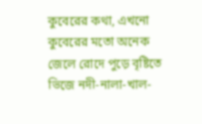কুবেরের কথা, এখনো কুবেরের মতো অনেক জেলে রোদে পুড়ে বৃষ্টিতে ভিজে নদী-নালা-খাল-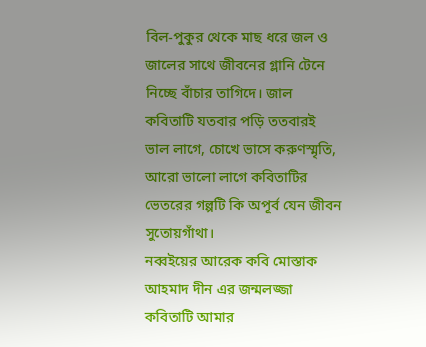বিল-পুকুর থেকে মাছ ধরে জল ও জালের সাথে জীবনের গ্লানি টেনে নিচ্ছে বাঁচার তাগিদে। জাল কবিতাটি যতবার পড়ি ততবারই ভাল লাগে, চোখে ভাসে করুণস্মৃতি, আরো ভালো লাগে কবিতাটির ভেতরের গল্পটি কি অপূর্ব যেন জীবন সুতোয়গাঁথা।
নব্বইয়ের আরেক কবি মোস্তাক আহমাদ দীন এর জন্মলজ্জা কবিতাটি আমার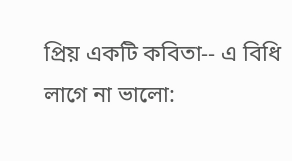প্রিয় একটি কবিতা-- এ বিধি লাগে না ভালো: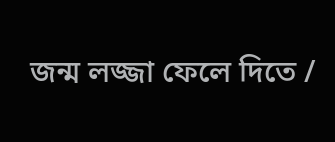জন্ম লজ্জা ফেলে দিতে /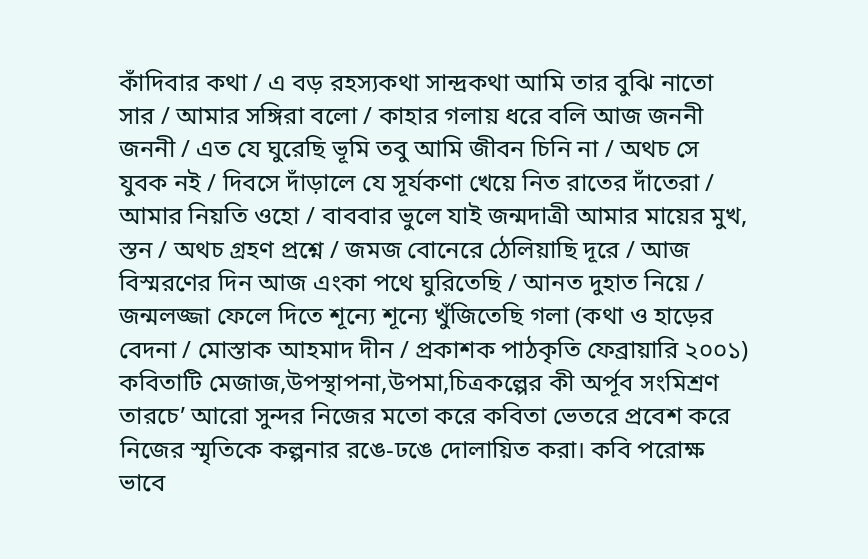কাঁদিবার কথা / এ বড় রহস্যকথা সান্দ্রকথা আমি তার বুঝি নাতো সার / আমার সঙ্গিরা বলো / কাহার গলায় ধরে বলি আজ জননী জননী / এত যে ঘুরেছি ভূমি তবু আমি জীবন চিনি না / অথচ সে যুবক নই / দিবসে দাঁড়ালে যে সূর্যকণা খেয়ে নিত রাতের দাঁতেরা / আমার নিয়তি ওহো / বাববার ভুলে যাই জন্মদাত্রী আমার মায়ের মুখ, স্তন / অথচ গ্রহণ প্রশ্নে / জমজ বোনেরে ঠেলিয়াছি দূরে / আজ বিস্মরণের দিন আজ এংকা পথে ঘুরিতেছি / আনত দুহাত নিয়ে / জন্মলজ্জা ফেলে দিতে শূন্যে শূন্যে খুঁজিতেছি গলা (কথা ও হাড়ের বেদনা / মোস্তাক আহমাদ দীন / প্রকাশক পাঠকৃতি ফেব্রায়ারি ২০০১)
কবিতাটি মেজাজ,উপস্থাপনা,উপমা,চিত্রকল্পের কী অর্পূব সংমিশ্রণ তারচে’ আরো সুন্দর নিজের মতো করে কবিতা ভেতরে প্রবেশ করে নিজের স্মৃতিকে কল্পনার রঙে-ঢঙে দোলায়িত করা। কবি পরোক্ষ ভাবে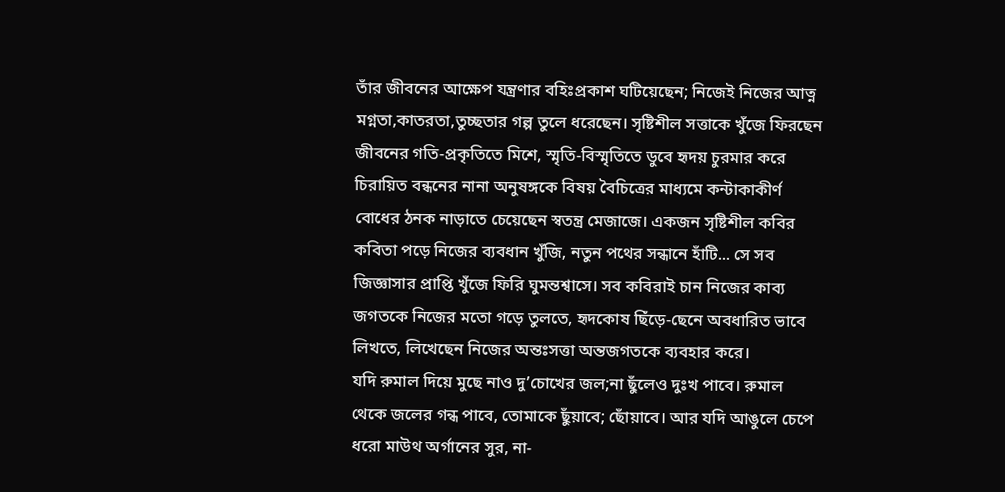তাঁর জীবনের আক্ষেপ যন্ত্রণার বহিঃপ্রকাশ ঘটিয়েছেন; নিজেই নিজের আত্ন মগ্নতা,কাতরতা,তুচ্ছতার গল্প তুলে ধরেছেন। সৃষ্টিশীল সত্তাকে খুঁজে ফিরছেন জীবনের গতি-প্রকৃতিতে মিশে, স্মৃতি-বিস্মৃতিতে ডুবে হৃদয় চুরমার করে চিরায়িত বন্ধনের নানা অনুষঙ্গকে বিষয় বৈচিত্রের মাধ্যমে কন্টাকাকীর্ণ বোধের ঠনক নাড়াতে চেয়েছেন স্বতন্ত্র মেজাজে। একজন সৃষ্টিশীল কবির কবিতা পড়ে নিজের ব্যবধান খুঁজি, নতুন পথের সন্ধানে হাঁটি... সে সব জিজ্ঞাসার প্রাপ্তি খুঁজে ফিরি ঘুমন্তশ্বাসে। সব কবিরাই চান নিজের কাব্য জগতকে নিজের মতো গড়ে তুলতে, হৃদকোষ ছিঁড়ে-ছেনে অবধারিত ভাবে লিখতে, লিখেছেন নিজের অন্তঃসত্তা অন্তজগতকে ব্যবহার করে।
যদি রুমাল দিয়ে মুছে নাও দু’চোখের জল;না ছুঁলেও দুঃখ পাবে। রুমাল থেকে জলের গন্ধ পাবে, তোমাকে ছুঁয়াবে; ছোঁয়াবে। আর যদি আঙুলে চেপে ধরো মাউথ অর্গানের সুর, না-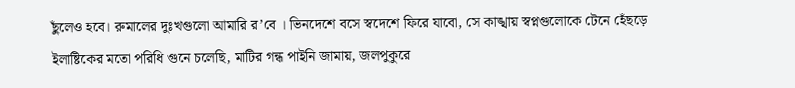ছুঁলেও হবে। রুমালের দুঃখগুলো আমারি র’বে । ভিনদেশে বসে স্বদেশে ফিরে যাবো, সে কাঙ্খায় স্বপ্নগুলোকে টেনে হেঁছড়ে ইলাষ্টিকের মতো পরিধি গুনে চলেছি, মাটির গন্ধ পাইনি জামায়, জলপুকুরে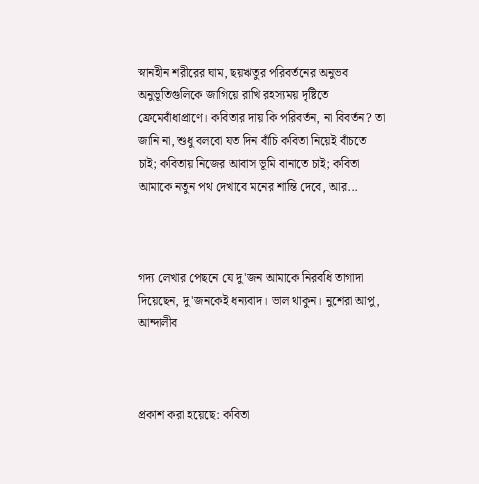স্নানহীন শরীরের ঘাম, ছয়ঋতুর পরিবর্তনের অনুভব অনুভূতিগুলিকে জাগিয়ে রাখি রহস্যময় দৃষ্টিতে ফ্রেমেবাঁধাপ্রাণে। কবিতার দায় কি পরিবর্তন, না বিবর্তন? তা জানি না, শুধু বলবো যত দিন বাঁচি কবিতা নিয়েই বাঁচতে চাই; কবিতায় নিজের আবাস ভূমি বানাতে চাই; কবিতা আমাকে নতুন পথ দেখাবে মনের শান্তি দেবে, আর...



গদ্য লেখার পেছনে যে দু'জন আমাকে নিরবধি তাগাদা দিয়েছেন, দু'জনকেই ধন্যবাদ। ভাল থাকুন। নুশেরা আপু, আন্দালীব



প্রকাশ করা হয়েছে: কবিতা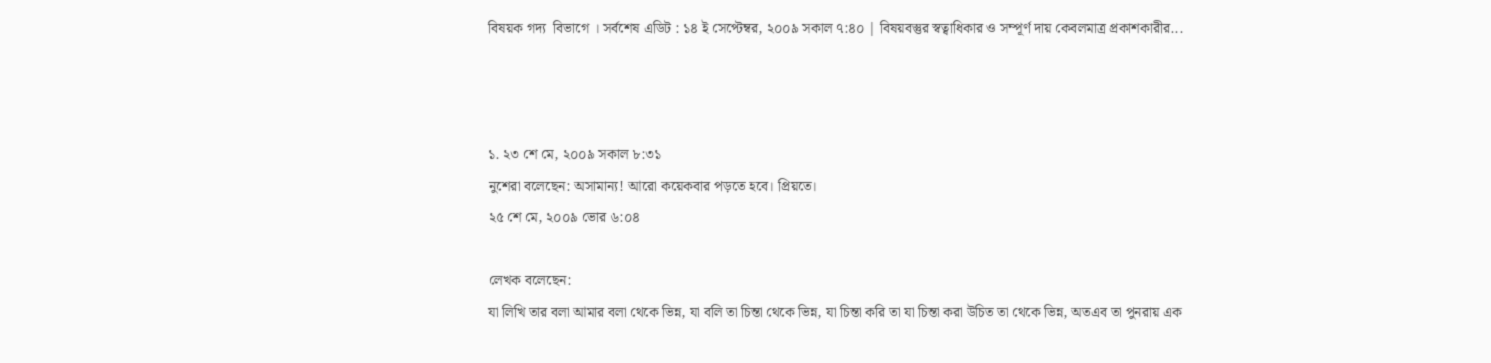বিষয়ক গদ্য  বিভাগে । সর্বশেষ এডিট : ১৪ ই সেপ্টেম্বর, ২০০৯ সকাল ৭:৪০ | বিষয়বস্তুর স্বত্বাধিকার ও সম্পূর্ণ দায় কেবলমাত্র প্রকাশকারীর...



১. ২৩ শে মে, ২০০৯ সকাল ৮:৩১
নুশেরা বলেছেন: অসামান্য! আরো কয়েকবার পড়তে হবে। প্রিয়তে।
২৫ শে মে, ২০০৯ ভোর ৬:০৪

লেখক বলেছেন:
যা লিখি তার বলা আমার বলা থেকে ভিন্ন, যা বলি তা চিন্তা থেকে ভিন্ন, যা চিন্তা করি তা যা চিন্তা করা উচিত তা থেকে ভিন্ন, অতএব তা পুনরায় এক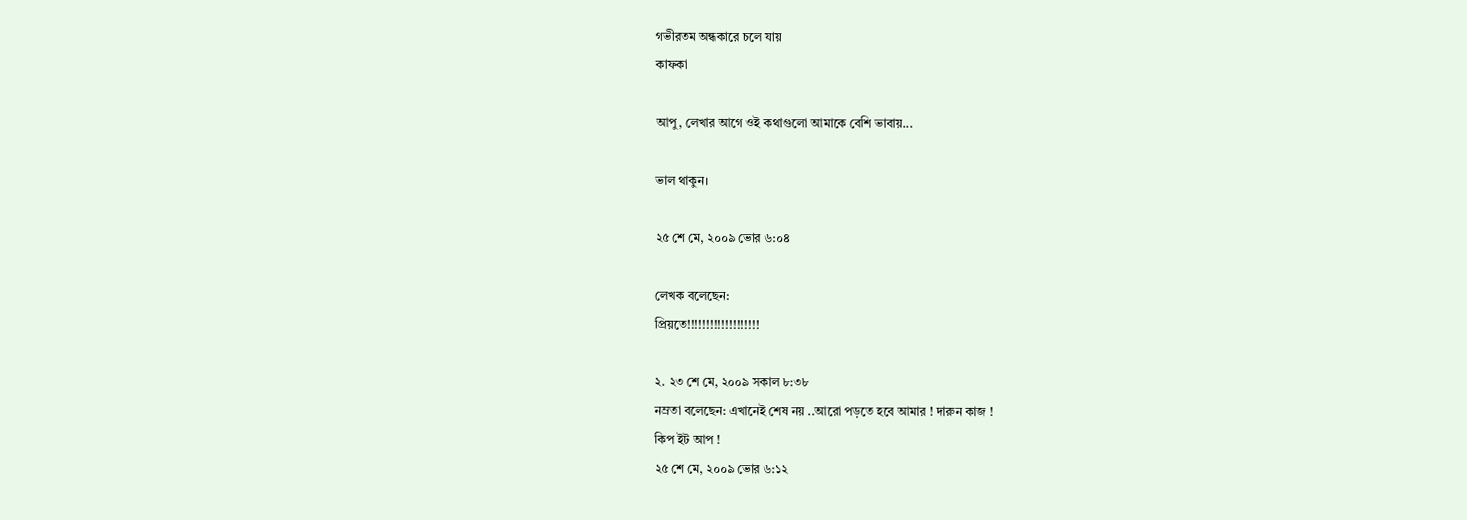গভীরতম অন্ধকারে চলে যায়
কাফকা

আপু, লেখার আগে ওই কথাগুলো আমাকে বেশি ভাবায়...

ভাল থাকুন।

২৫ শে মে, ২০০৯ ভোর ৬:০৪

লেখক বলেছেন:
প্রিয়তে!!!!!!!!!!!!!!!!!!!

২. ২৩ শে মে, ২০০৯ সকাল ৮:৩৮
নম্রতা বলেছেন: এখানেই শেষ নয় ..আরো পড়তে হবে আমার ! দারুন কাজ !
কিপ ইট আপ !
২৫ শে মে, ২০০৯ ভোর ৬:১২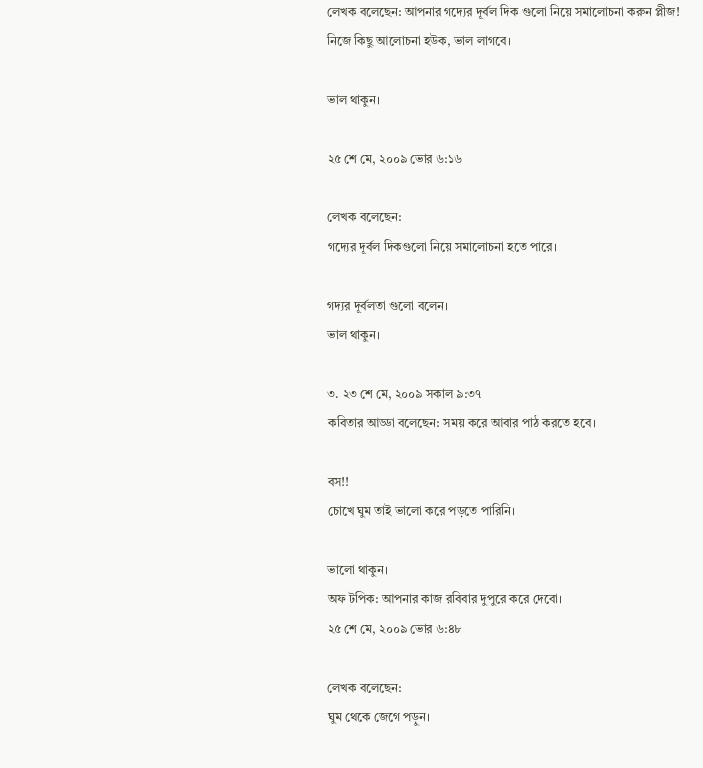লেখক বলেছেন: আপনার গদ্যের দূর্বল দিক গুলো নিয়ে সমালোচনা করুন প্লীজ!
নিজে কিছু আলোচনা হউক, ভাল লাগবে।

ভাল থাকুন।

২৫ শে মে, ২০০৯ ভোর ৬:১৬

লেখক বলেছেন:
গদ্যের দূর্বল দিকগুলো নিয়ে সমালোচনা হতে পারে।

গদ্যর দূর্বলতা গুলো বলেন।
ভাল থাকুন।

৩. ২৩ শে মে, ২০০৯ সকাল ৯:৩৭
কবিতার আড্ডা বলেছেন: সময় করে আবার পাঠ করতে হবে।

বস!!
চোখে ঘুম তাই ভালো করে পড়তে পারিনি।

ভালো থাকুন।
অফ টপিক: আপনার কাজ রবিবার দুপুরে করে দেবো।
২৫ শে মে, ২০০৯ ভোর ৬:৪৮

লেখক বলেছেন:
ঘুম থেকে জেগে পড়ুন।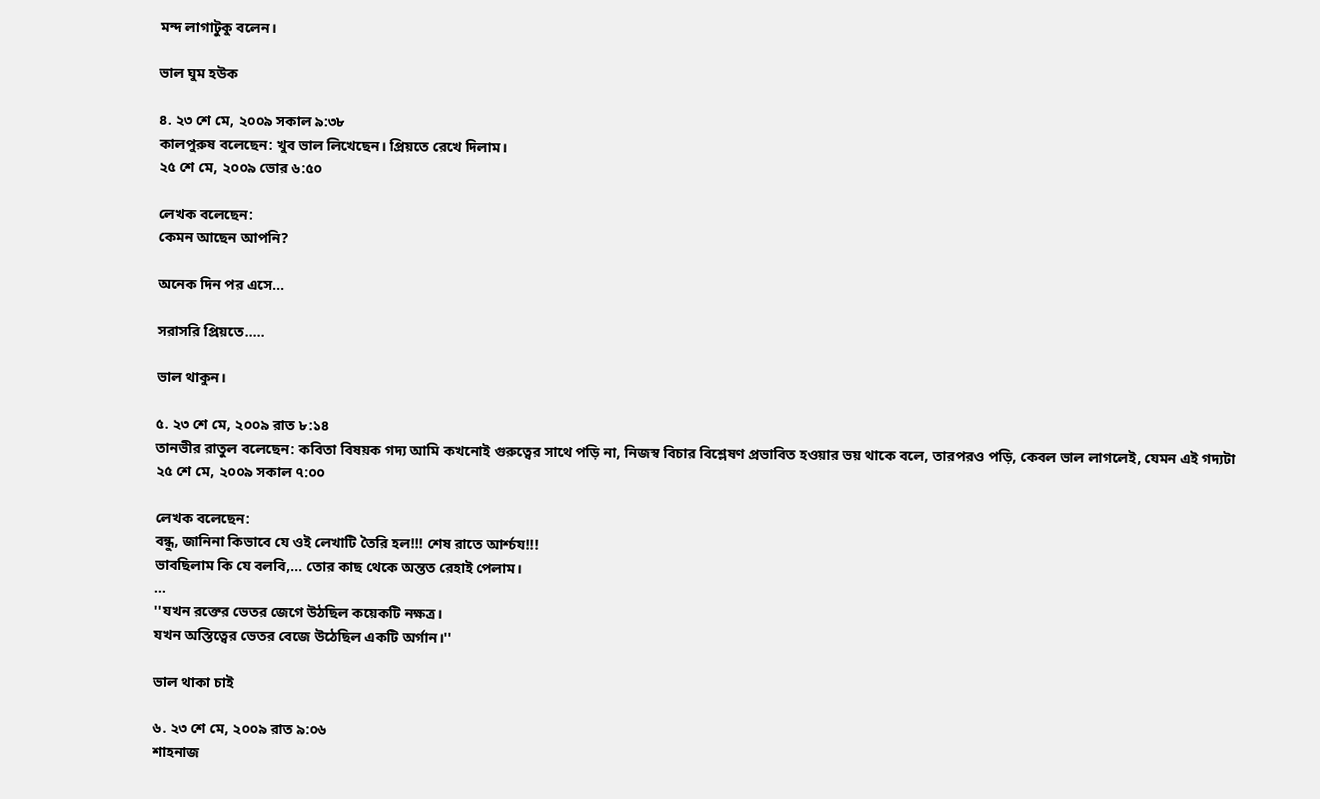মন্দ লাগাটুকু বলেন।

ভাল ঘুম হউক

৪. ২৩ শে মে, ২০০৯ সকাল ৯:৩৮
কালপুরুষ বলেছেন: খুব ভাল লিখেছেন। প্রিয়তে রেখে দিলাম।
২৫ শে মে, ২০০৯ ভোর ৬:৫০

লেখক বলেছেন:
কেমন আছেন আপনি?

অনেক দিন পর এসে...

সরাসরি প্রিয়তে.....

ভাল থাকুন।

৫. ২৩ শে মে, ২০০৯ রাত ৮:১৪
তানভীর রাতুল বলেছেন: কবিতা বিষয়ক গদ্য আমি কখনোই গুরুত্বের সাথে পড়ি না, নিজস্ব বিচার বিশ্লেষণ প্রভাবিত হওয়ার ভয় থাকে বলে, তারপরও পড়ি, কেবল ভাল লাগলেই, যেমন এই গদ্যটা
২৫ শে মে, ২০০৯ সকাল ৭:০০

লেখক বলেছেন:
বন্ধু, জানিনা কিভাবে যে ওই লেখাটি তৈরি হল!!! শেষ রাতে আর্শ্চয!!!
ভাবছিলাম কি যে বলবি,... তোর কাছ থেকে অন্তত রেহাই পেলাম।
...
''যখন রক্তের ভেতর জেগে উঠছিল কয়েকটি নক্ষত্র।
যখন অস্তিত্বের ভেতর বেজে উঠেছিল একটি অর্গান।''

ভাল থাকা চাই

৬. ২৩ শে মে, ২০০৯ রাত ৯:০৬
শাহনাজ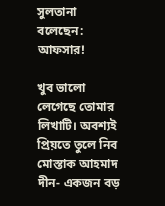সুলতানা বলেছেন: আফসার!

খুব ভালো লেগেছে তোমার লিখাটি। অবশ্যই প্রিয়তে তুলে নিব
মোস্তাক আহমাদ দীন- একজন বড়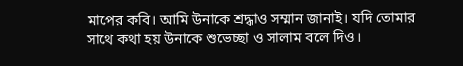মাপের কবি। আমি উনাকে শ্রদ্ধাও সম্মান জানাই। যদি তোমার সাথে কথা হয় উনাকে শুভেচ্ছা ও সালাম বলে দিও।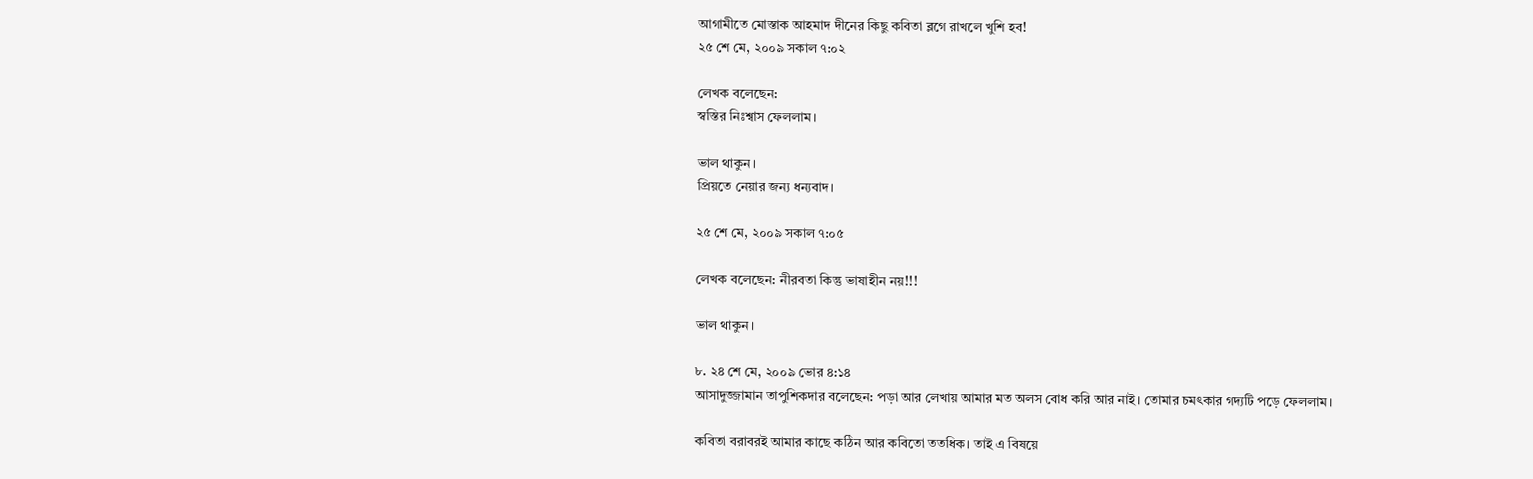আগামীতে মোস্তাক আহমাদ দীনের কিছু কবিতা ব্লগে রাখলে খুশি হব!
২৫ শে মে, ২০০৯ সকাল ৭:০২

লেখক বলেছেন:
স্বস্তির নিঃশ্বাস ফেললাম।

ভাল থাকুন।
প্রিয়তে নেয়ার জন্য ধন্যবাদ।

২৫ শে মে, ২০০৯ সকাল ৭:০৫

লেখক বলেছেন: নীরবতা কিন্তু ভাষাহীন নয়!!!

ভাল থাকুন।

৮. ২৪ শে মে, ২০০৯ ভোর ৪:১৪
আসাদুজ্জামান তাপুশিকদার বলেছেন: পড়া আর লেখায় আমার মত অলস বোধ করি আর নাই। তোমার চমৎকার গদ্যটি পড়ে ফেললাম।

কবিতা বরাবরই আমার কাছে কঠিন আর কবিতো ততধিক। তাই এ বিষয়ে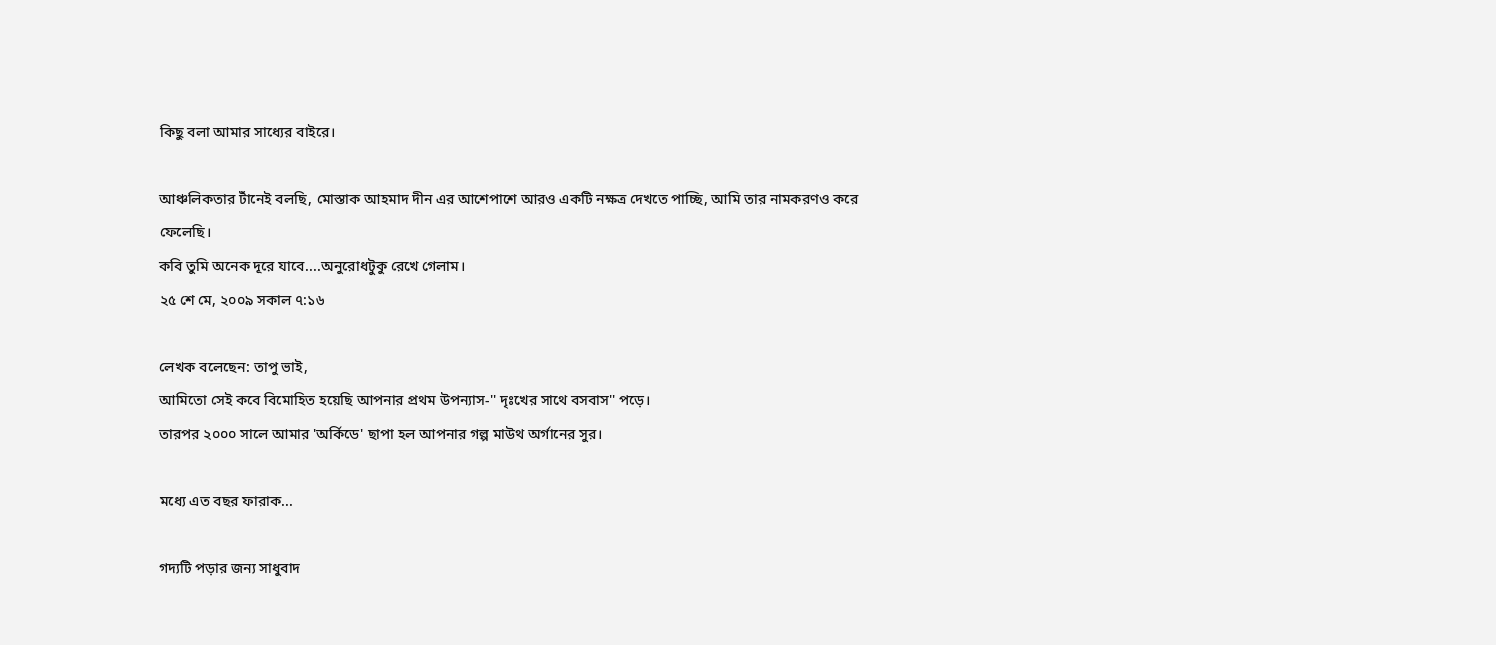কিছু বলা আমার সাধ্যের বাইরে।

আঞ্চলিকতার টাঁনেই বলছি, মোস্তাক আহমাদ দীন এর আশেপাশে আরও একটি নক্ষত্র দেখতে পাচ্ছি, আমি তার নামকরণও করে ফেলেছি।
কবি তুমি অনেক দূরে যাবে....অনুরোধটুকু রেখে গেলাম।
২৫ শে মে, ২০০৯ সকাল ৭:১৬

লেখক বলেছেন: তাপু ভাই,
আমিতো সেই কবে বিমোহিত হয়েছি আপনার প্রথম উপন্যাস-'' দৃঃখের সাথে বসবাস'' পড়ে।
তারপর ২০০০ সালে আমার 'অর্কিডে' ছাপা হল আপনার গল্প মাউথ অর্গানের সুর।

মধ্যে এত বছর ফারাক...

গদ্যটি পড়ার জন্য সাধুবাদ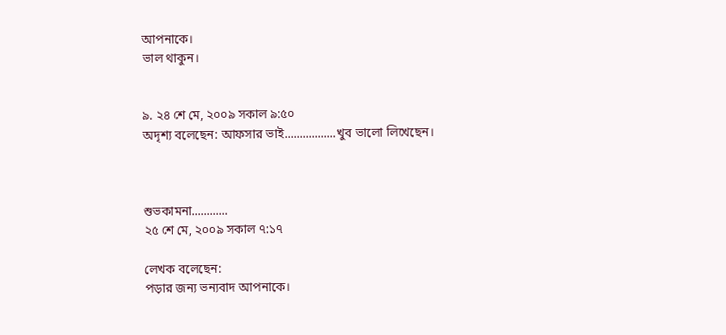আপনাকে।
ভাল থাকুন।


৯. ২৪ শে মে, ২০০৯ সকাল ৯:৫০
অদৃশ্য বলেছেন: আফসার ভাই.................খুব ভালো লিখেছেন।



শুভকামনা............
২৫ শে মে, ২০০৯ সকাল ৭:১৭

লেখক বলেছেন:
পড়ার জন্য ভন্যবাদ আপনাকে।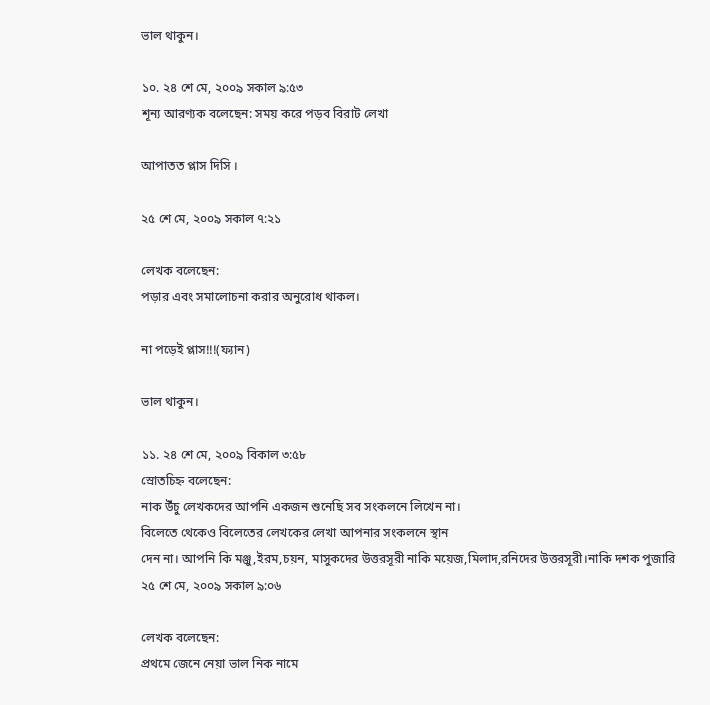ভাল থাকুন।

১০. ২৪ শে মে, ২০০৯ সকাল ৯:৫৩
শূন্য আরণ্যক বলেছেন: সময় করে পড়ব বিরাট লেখা

আপাতত প্লাস দিসি ।

২৫ শে মে, ২০০৯ সকাল ৭:২১

লেখক বলেছেন:
পড়ার এবং সমালোচনা করার অনুরোধ থাকল।

না পড়েই প্লাস!!!(ফ্যান)

ভাল থাকুন।

১১. ২৪ শে মে, ২০০৯ বিকাল ৩:৫৮
স্রোতচিহ্ন বলেছেন:
নাক উঁচু লেখকদের আপনি একজন শুনেছি সব সংকলনে লিখেন না।
বিলেতে থেকেও বিলেতের লেখকের লেখা আপনার সংকলনে স্থান
দেন না। আপনি কি মঞ্জু,ইরম,চয়ন, মাসুকদের উত্তরসূরী নাকি ময়েজ,মিলাদ,রনিদের উত্তরসূরী।নাকি দশক পুজারি
২৫ শে মে, ২০০৯ সকাল ৯:০৬

লেখক বলেছেন:
প্রথমে জেনে নেয়া ভাল নিক নামে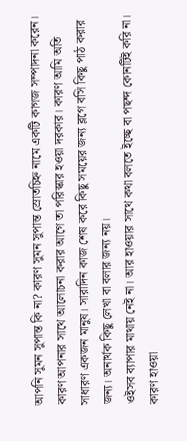আপনি সুমন সুপান্ত কি না? কারণ সুমন সুপান্ত স্রোতচিহ্ন নামে একটি কাগজ সম্পাদনা করেন। কারণ আপনার সাথে আলোচনা করার আগে তা পরিস্কার হওয়া দরকার। কারণ আমি অতি সাধারণ একজন মানুষ। সারাদিন কাজ শেষ করে কিছু সময়ের জন্য ব্লগে বসি কিছু পাঠ করার জন্য। অনার্থক কিছু লেখা বা বলার জন্য নয়।
ওইসব ব্যাপার মাথায় নেই না। আর হাওয়ার সাথে কথা বলতে ইচ্ছে বা পছন্দ কোনটিই করি না। কারণ হাওয়া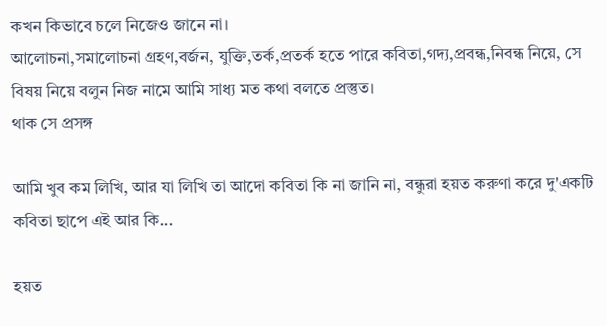কখন কিভাবে চলে নিজেও জানে না।
আলোচনা,সমালোচনা গ্রহণ,বর্জন, যুক্তি,তর্ক,প্রতর্ক হতে পারে কবিতা,গদ্য,প্রবন্ধ,নিবন্ধ নিয়ে, সে বিষয় নিয়ে বলুন নিজ নামে আমি সাধ্য মত কথা বলতে প্রস্তুত।
থাক সে প্রসঙ্গ

আমি খুব কম লিখি, আর যা লিখি তা আদো কবিতা কি না জানি না, বন্ধুরা হয়ত করুণা করে দু'একটি কবিতা ছাপে এই আর কি...

হয়ত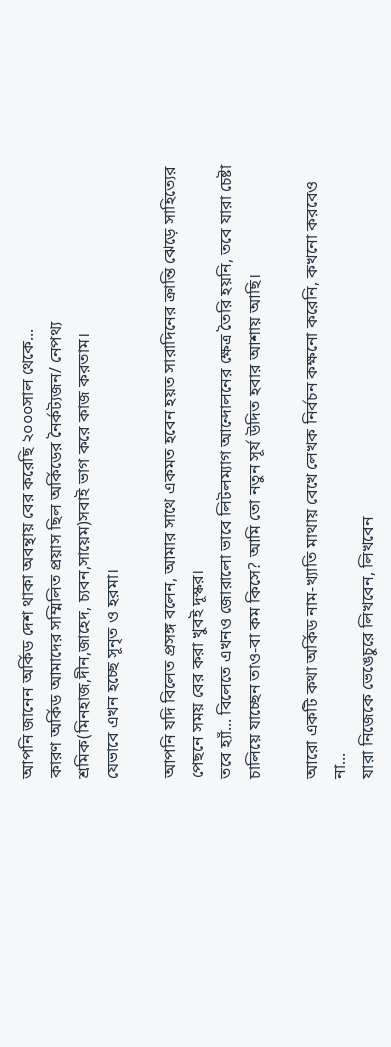আপনি জানেন অর্কিড দেশ থাকা অবন্থায় বের করেছি ২০০০সাল থেকে...
কারণ অর্কিড আমাদের সম্মিলিত প্রয়াস ছিল অর্কিডের নৈর্কট্যজন/ নেপথ্য শ্রমিক(মিনহাজ,দীন,জাহেদ, চ্যবন,সায়েম)সবাই ভাগ করে কাজ করতাম।
যেভাবে এখন হচ্ছে সূনৃত ও হরমা।

আপনি যদি বিলেত প্রসঙ্গ বলেন, আমার সাথে একমত হবেন হয়ত সারাদিনের ক্রান্তি ঝেড়ে সাহিত্যের পেছনে সময় বের করা খুবই দূস্কর।
তবে হ্যাঁ... বিলেতে এখনও জোরালো ভাবে লিটলম্যাগ আন্দোলনের ক্ষেত্র তৈরি হয়নি, তবে যারা চেষ্টা চালিয়ে যাচ্ছেন তাও-বা কম কিসে? আমি তো নতুন সূর্য উদিত হবার আশায় আছি।

আরো একটি কথা অর্কিড নাম-খ্যাতি মাথায় বেখে লেখক নির্বচন কক্ষনো করেনি, কখনো করবেও না...
যারা নিজেকে ভেঙেচুরে লিখবেন, লিখবেন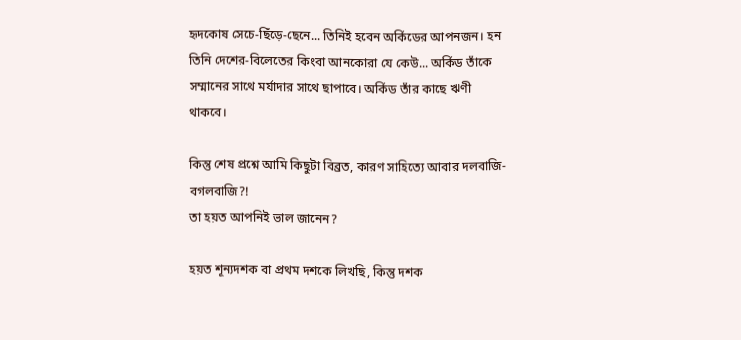হৃদকোষ সেচে-ছিঁড়ে-ছেনে... তিনিই হবেন অর্কিডের আপনজন। হন তিনি দেশের-বিলেতের কিংবা আনকোরা যে কেউ... অর্কিড তাঁকে সম্মানের সাথে মর্যাদার সাথে ছাপাবে। অর্কিড তাঁর কাছে ঋণী থাকবে।

কিন্তু শেষ প্রশ্নে আমি কিছুটা বিব্রত, কারণ সাহিত্যে আবার দলবাজি-বগলবাজি?!
তা হয়ত আপনিই ভাল জানেন?

হয়ত শূন্যদশক বা প্রথম দশকে লিখছি, কিন্তু দশক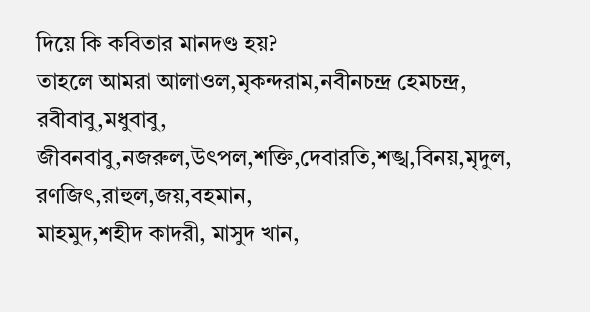দিয়ে কি কবিতার মানদণ্ড হয়?
তাহলে আমরা আলাওল,মৃকন্দরাম,নবীনচন্দ্র হেমচন্দ্র, রবীবাবু,মধুবাবু, জীবনবাবু,নজরুল,উৎপল,শক্তি,দেবারতি,শঙ্খ,বিনয়,মৃদুল, রণজিৎ,রাহুল,জয়,বহমান,
মাহমুদ,শহীদ কাদরী, মাসুদ খান,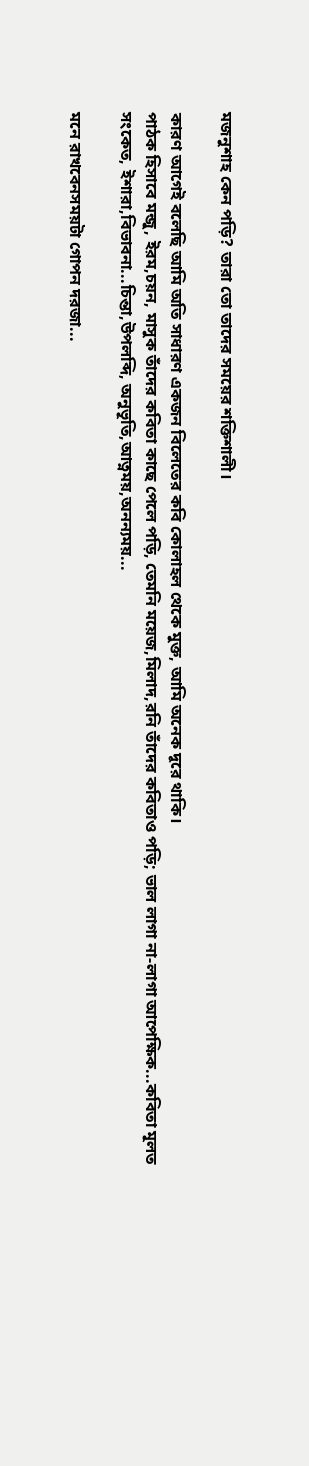মজনুশাহ কেন পড়ি? তারা তো তাদের সময়ের শক্তিশালী।

কারণ আগেই বলেছি আমি অতি সাধারণ একজন বিলেতের কবি কোলাহল থেকে মুক্ত, আমি অনেক দূরে থাকি।
পাঠক হিসাবে মন্জু, ইরম,চয়ন, মাসুক তাঁদের কবিতা কাছে পেলে পড়ি, তেমনি ময়েজ,মিলাদ,রনি তাঁদের কবিতাও পড়ি; ভাল লাগা না-লাগা আপেক্ষিক...কবিতা মূলত
সংকেত, ইশারা,বিভাবনা...চিন্তা,উপলব্দি, অনুভূতি,আত্নময়,অনন্যময়...

মনে রাখবেনসময়টা গোপন দরজা...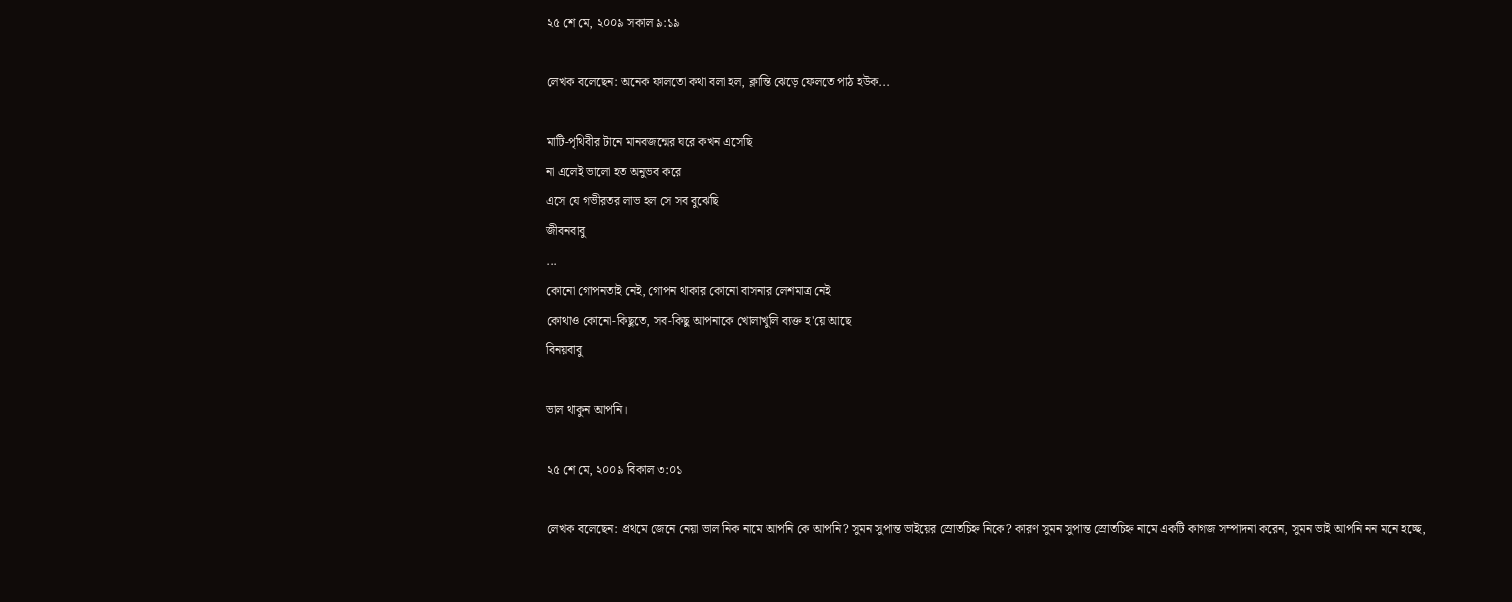২৫ শে মে, ২০০৯ সকাল ৯:১৯

লেখক বলেছেন: অনেক ফালতো কথা বলা হল, ক্লান্তি ঝেড়ে ফেলতে পাঠ হউক...

মাটি-পৃথিবীর টানে মানবজন্মের ঘরে কখন এসেছি
না এলেই ভালো হত অনুভব করে
এসে যে গভীরতর লাভ হল সে সব বুঝেছি
জীবনবাবু
...
কোনো গোপনতাই নেই, গোপন থাকার কোনো বাসনার লেশমাত্র নেই
কোথাও কোনো-কিছুতে, সব-কিছু আপনাকে খোলাখুলি ব্যক্ত হ'য়ে আছে
বিনয়বাবু

ভাল থাকুন আপনি।

২৫ শে মে, ২০০৯ বিকাল ৩:০১

লেখক বলেছেন: প্রথমে জেনে নেয়া ভাল নিক নামে আপনি কে আপনি? সুমন সুপান্ত ভাইয়ের স্রোতচিহ্ন নিকে? কারণ সুমন সুপান্ত স্রোতচিহ্ন নামে একটি কাগজ সম্পাদনা করেন, সুমন ভাই আপনি নন মনে হচ্ছে,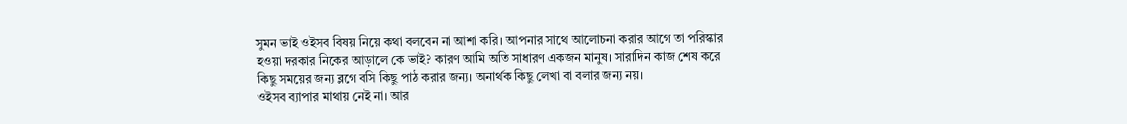সুমন ভাই ওইসব বিষয় নিয়ে কথা বলবেন না আশা করি। আপনার সাথে আলোচনা করার আগে তা পরিস্কার হওয়া দরকার নিকের আড়ালে কে ভাই? কারণ আমি অতি সাধারণ একজন মানুষ। সারাদিন কাজ শেষ করে কিছু সময়ের জন্য ব্লগে বসি কিছু পাঠ করার জন্য। অনার্থক কিছু লেখা বা বলার জন্য নয়।
ওইসব ব্যাপার মাথায় নেই না। আর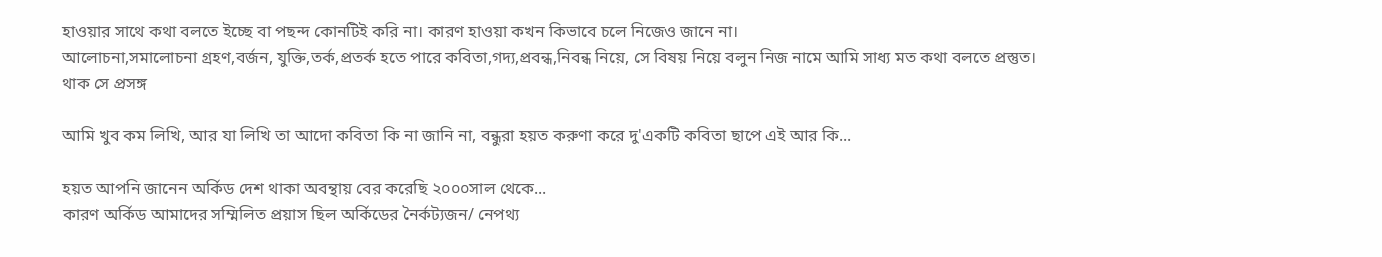হাওয়ার সাথে কথা বলতে ইচ্ছে বা পছন্দ কোনটিই করি না। কারণ হাওয়া কখন কিভাবে চলে নিজেও জানে না।
আলোচনা,সমালোচনা গ্রহণ,বর্জন, যুক্তি,তর্ক,প্রতর্ক হতে পারে কবিতা,গদ্য,প্রবন্ধ,নিবন্ধ নিয়ে, সে বিষয় নিয়ে বলুন নিজ নামে আমি সাধ্য মত কথা বলতে প্রস্তুত।
থাক সে প্রসঙ্গ

আমি খুব কম লিখি, আর যা লিখি তা আদো কবিতা কি না জানি না, বন্ধুরা হয়ত করুণা করে দু'একটি কবিতা ছাপে এই আর কি...

হয়ত আপনি জানেন অর্কিড দেশ থাকা অবন্থায় বের করেছি ২০০০সাল থেকে...
কারণ অর্কিড আমাদের সম্মিলিত প্রয়াস ছিল অর্কিডের নৈর্কট্যজন/ নেপথ্য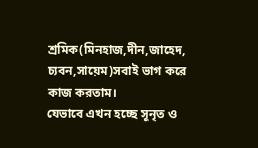শ্রমিক(মিনহাজ,দীন,জাহেদ, চ্যবন,সায়েম)সবাই ভাগ করে কাজ করতাম।
যেভাবে এখন হচ্ছে সূনৃত ও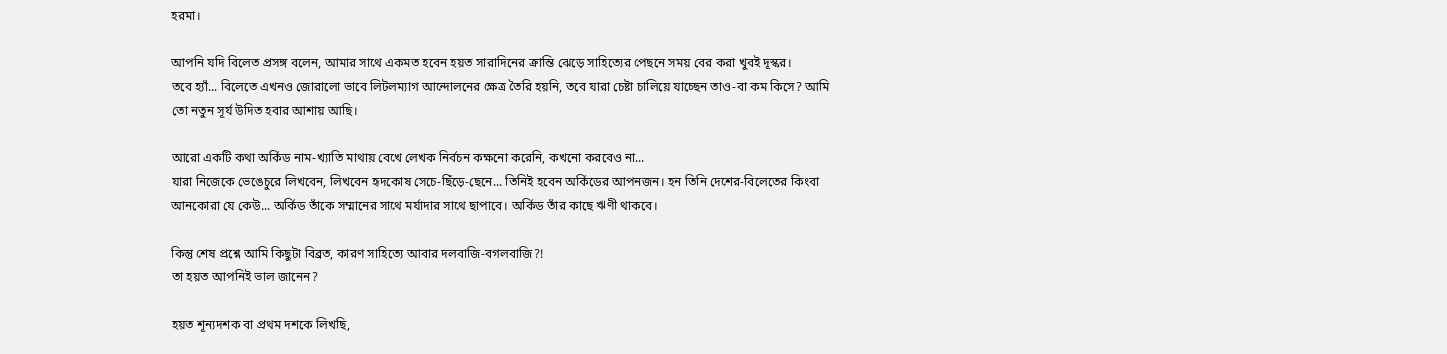হরমা।

আপনি যদি বিলেত প্রসঙ্গ বলেন, আমার সাথে একমত হবেন হয়ত সারাদিনের ক্রান্তি ঝেড়ে সাহিত্যের পেছনে সময় বের করা খুবই দূস্কর।
তবে হ্যাঁ... বিলেতে এখনও জোরালো ভাবে লিটলম্যাগ আন্দোলনের ক্ষেত্র তৈরি হয়নি, তবে যারা চেষ্টা চালিয়ে যাচ্ছেন তাও-বা কম কিসে? আমি তো নতুন সূর্য উদিত হবার আশায় আছি।

আরো একটি কথা অর্কিড নাম-খ্যাতি মাথায় বেখে লেখক নির্বচন কক্ষনো করেনি, কখনো করবেও না...
যারা নিজেকে ভেঙেচুরে লিখবেন, লিখবেন হৃদকোষ সেচে-ছিঁড়ে-ছেনে... তিনিই হবেন অর্কিডের আপনজন। হন তিনি দেশের-বিলেতের কিংবা আনকোরা যে কেউ... অর্কিড তাঁকে সম্মানের সাথে মর্যাদার সাথে ছাপাবে। অর্কিড তাঁর কাছে ঋণী থাকবে।

কিন্তু শেষ প্রশ্নে আমি কিছুটা বিব্রত, কারণ সাহিত্যে আবার দলবাজি-বগলবাজি?!
তা হয়ত আপনিই ভাল জানেন?

হয়ত শূন্যদশক বা প্রথম দশকে লিখছি,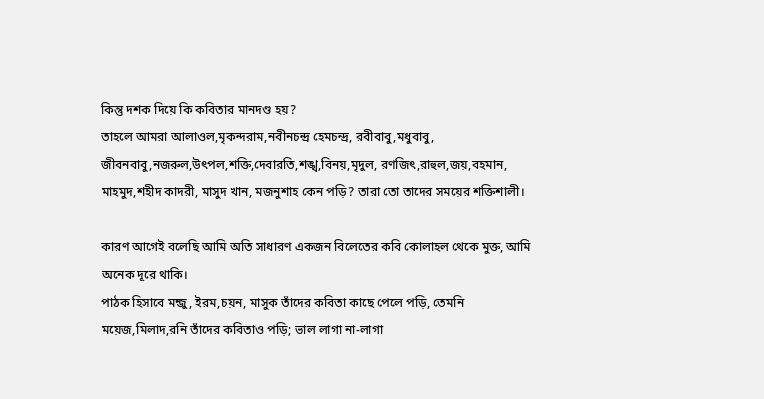কিন্তু দশক দিয়ে কি কবিতার মানদণ্ড হয়?
তাহলে আমরা আলাওল,মৃকন্দরাম,নবীনচন্দ্র হেমচন্দ্র, রবীবাবু,মধুবাবু, জীবনবাবু,নজরুল,উৎপল,শক্তি,দেবারতি,শঙ্খ,বিনয়,মৃদুল, রণজিৎ,রাহুল,জয়,বহমান,
মাহমুদ,শহীদ কাদরী, মাসুদ খান, মজনুশাহ কেন পড়ি? তারা তো তাদের সময়ের শক্তিশালী।

কারণ আগেই বলেছি আমি অতি সাধারণ একজন বিলেতের কবি কোলাহল থেকে মুক্ত, আমি অনেক দূরে থাকি।
পাঠক হিসাবে মন্জু, ইরম,চয়ন, মাসুক তাঁদের কবিতা কাছে পেলে পড়ি, তেমনি ময়েজ,মিলাদ,রনি তাঁদের কবিতাও পড়ি; ভাল লাগা না-লাগা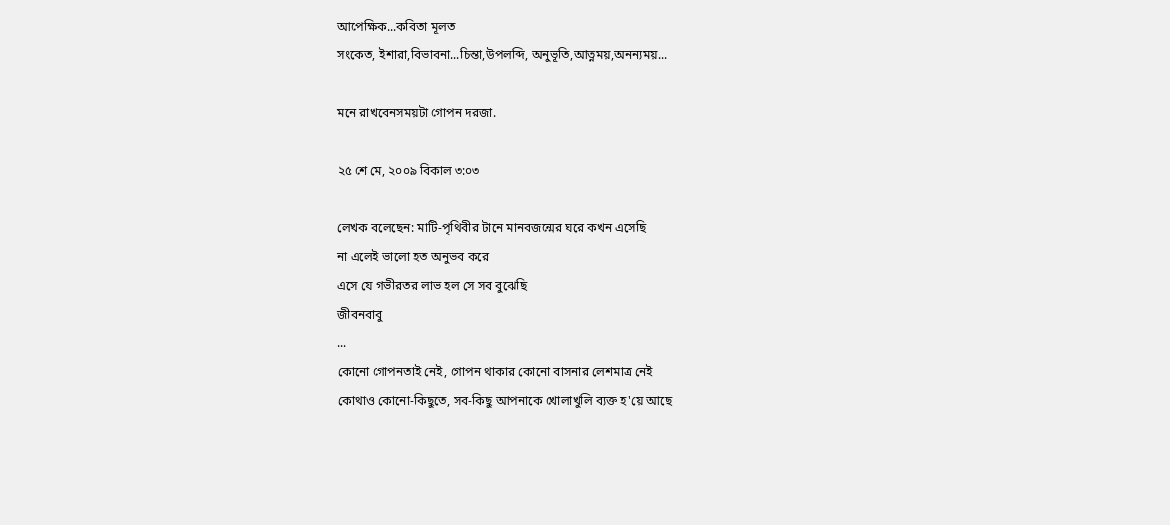আপেক্ষিক...কবিতা মূলত
সংকেত, ইশারা,বিভাবনা...চিন্তা,উপলব্দি, অনুভূতি,আত্নময়,অনন্যময়...

মনে রাখবেনসময়টা গোপন দরজা.

২৫ শে মে, ২০০৯ বিকাল ৩:০৩

লেখক বলেছেন: মাটি-পৃথিবীর টানে মানবজন্মের ঘরে কখন এসেছি
না এলেই ভালো হত অনুভব করে
এসে যে গভীরতর লাভ হল সে সব বুঝেছি
জীবনবাবু
...
কোনো গোপনতাই নেই, গোপন থাকার কোনো বাসনার লেশমাত্র নেই
কোথাও কোনো-কিছুতে, সব-কিছু আপনাকে খোলাখুলি ব্যক্ত হ'য়ে আছে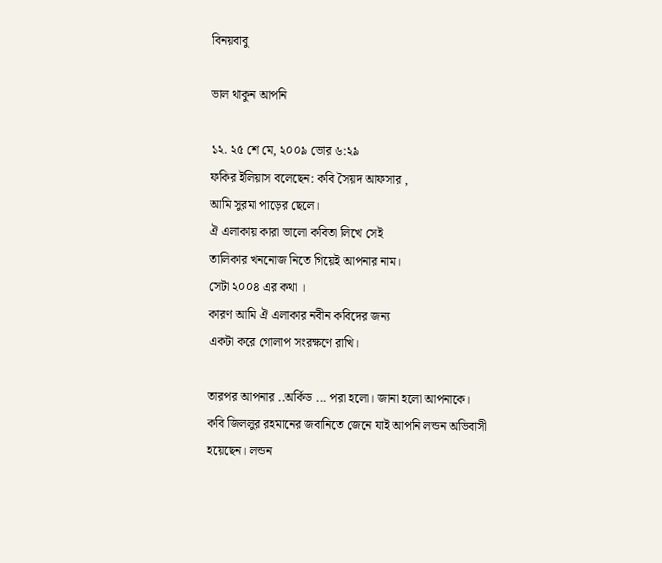বিনয়বাবু

ভাল থাকুন আপনি

১২. ২৫ শে মে, ২০০৯ ভোর ৬:২৯
ফকির ইলিয়াস বলেছেন: কবি সৈয়দ আফসার ,
আমি সুরমা পাড়ের ছেলে।
ঐ এলাকায় কারা ভালো কবিতা লিখে সেই
তালিকার খননোজ নিতে গিয়েই আপনার নাম।
সেটা ২০০৪ এর কথা ।
কারণ আমি ঐ এলাকার নবীন কবিদের জন্য
একটা করে গোলাপ সংরক্ষণে রাখি।

তারপর আপনার ..অর্কিড ... পরা হলো। জানা হলো আপনাকে।
কবি জিললুর রহমানের জবানিতে জেনে যাই আপনি লন্ডন অভিবাসী
হয়েছেন। লন্ডন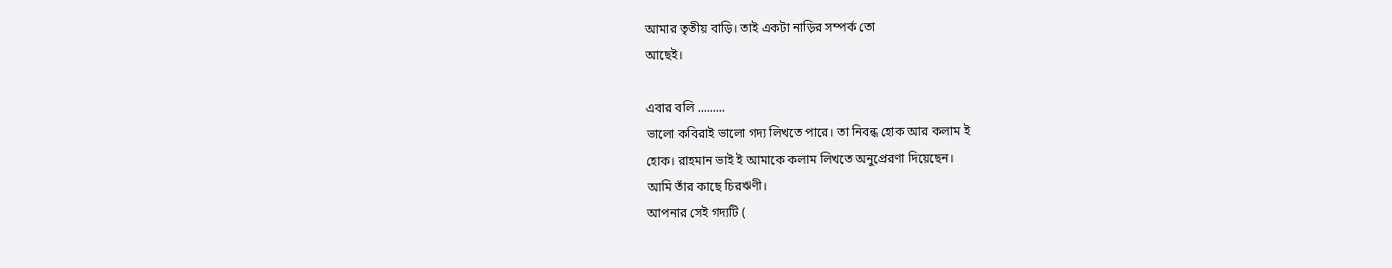আমার তৃতীয় বাড়ি। তাই একটা নাড়ির সম্পর্ক তো
আছেই।

এবার বলি .........
ভালো কবিরাই ভালো গদ্য লিখতে পারে। তা নিবন্ধ হোক আর কলাম ই
হোক। রাহমান ভাই ই আমাকে কলাম লিখতে অনুপ্রেরণা দিয়েছেন।
আমি তাঁর কাছে চিরঋণী।
আপনার সেই গদ্যটি (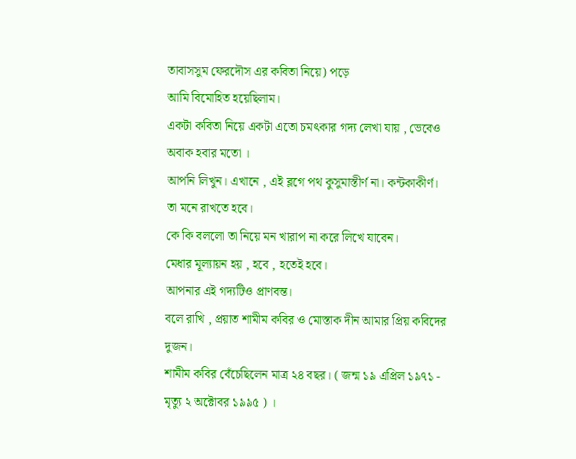তাবাসসুম ফেরদৌস এর কবিতা নিয়ে) পড়ে
আমি বিমোহিত হয়েছিলাম।
একটা কবিতা নিয়ে একটা এতো চমৎকার গদ্য লেখা যায় , ভেবেও
অবাক হবার মতো ।
আপনি লিখুন। এখানে , এই ব্লগে পথ কুসুমাস্তীর্ণ না। কন্টকাকীর্ণ।
তা মনে রাখতে হবে।
কে কি বললো তা নিয়ে মন খারাপ না করে লিখে যাবেন।
মেধার মূল্যায়ন হয় , হবে , হতেই হবে।
আপনার এই গদ্যটিও প্রাণবন্ত।
বলে রাখি , প্রয়াত শামীম কবির ও মোস্তাক দীন আমার প্রিয় কবিদের
দুজন।
শামীম কবির বেঁচেছিলেন মাত্র ২৪ বছর। ( জন্ম ১৯ এপ্রিল ১৯৭১ -
মৃত্যু ২ অক্টোবর ১৯৯৫ ) ।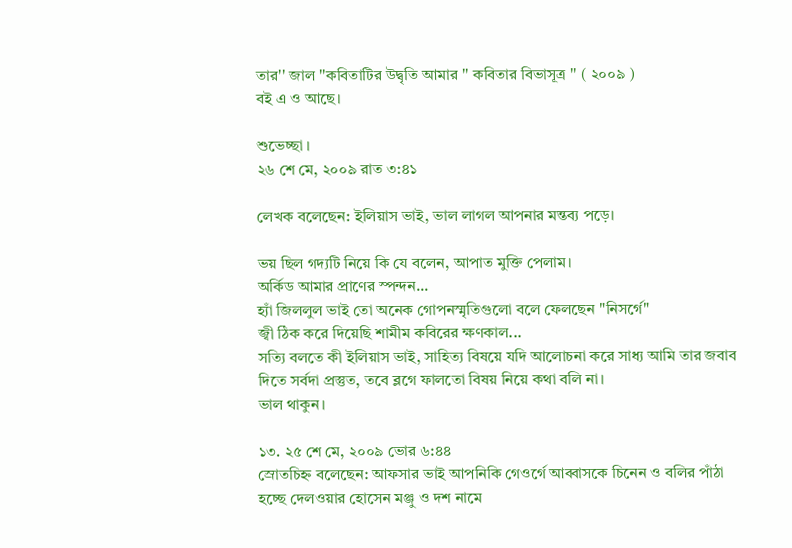তার'' জাল ''কবিতাটির উদ্বৃতি আমার '' কবিতার বিভাসূত্র '' ( ২০০৯ )
বই এ ও আছে।

শুভেচ্ছা ।
২৬ শে মে, ২০০৯ রাত ৩:৪১

লেখক বলেছেন: ইলিয়াস ভাই, ভাল লাগল আপনার মন্তব্য পড়ে।

ভয় ছিল গদ্যটি নিয়ে কি যে বলেন, আপাত মুক্তি পেলাম।
অর্কিড আমার প্রাণের স্পন্দন...
হ্যাঁ জিললুল ভাই তো অনেক গোপনস্মৃতিগুলো বলে ফেলছেন "নিসর্গে"
জ্বী ঠিক করে দিয়েছি শামীম কবিরের ক্ষণকাল...
সত্যি বলতে কী ইলিয়াস ভাই, সাহিত্য বিষয়ে যদি আলোচনা করে সাধ্য আমি তার জবাব দিতে সর্বদা প্রস্তুত, তবে ব্লগে ফালতো বিষয় নিয়ে কথা বলি না।
ভাল থাকুন।

১৩. ২৫ শে মে, ২০০৯ ভোর ৬:৪৪
স্রোতচিহ্ন বলেছেন: আফসার ভাই আপনিকি গেওর্গে আব্বাসকে চিনেন ও বলির পাঁঠা
হচ্ছে দেলওয়ার হোসেন মঞ্জু ও দশ নামে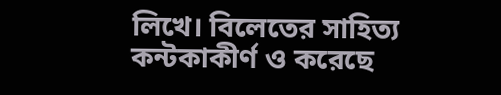লিখে। বিলেতের সাহিত্য
কন্টকাকীর্ণ ও করেছে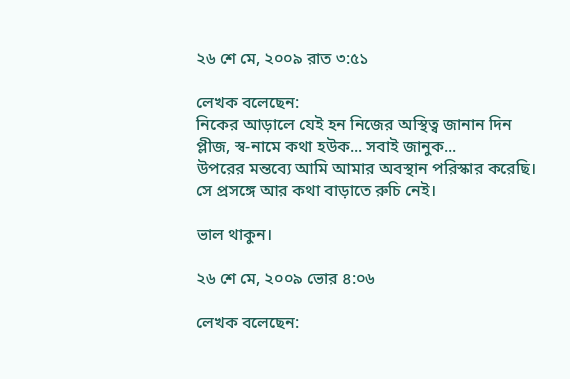২৬ শে মে, ২০০৯ রাত ৩:৫১

লেখক বলেছেন:
নিকের আড়ালে যেই হন নিজের অস্থিত্ব জানান দিন প্লীজ, স্ব-নামে কথা হউক... সবাই জানুক...
উপরের মন্তব্যে আমি আমার অবস্থান পরিস্কার করেছি। সে প্রসঙ্গে আর কথা বাড়াতে রুচি নেই।

ভাল থাকুন।

২৬ শে মে, ২০০৯ ভোর ৪:০৬

লেখক বলেছেন: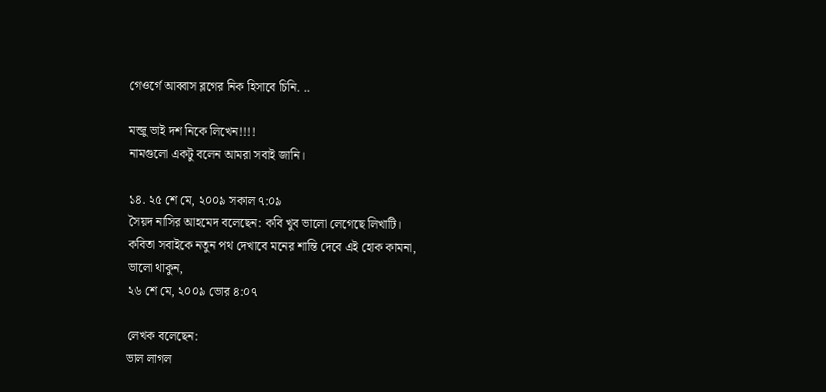গেওর্গে আব্বাস ব্লগের নিক হিসাবে চিনি. ..

মন্জু ভাই দশ নিকে লিখেন!!!!
নামগুলো একটু বলেন আমরা সবাই জানি।

১৪. ২৫ শে মে, ২০০৯ সকাল ৭:০৯
সৈয়দ নাসির আহমেদ বলেছেন: কবি খুব ভালো লেগেছে লিখাটি।
কবিতা সবাইকে নতুন পথ দেখাবে মনের শান্তি দেবে এই হোক কামনা,
ভালো থাকুন,
২৬ শে মে, ২০০৯ ভোর ৪:০৭

লেখক বলেছেন:
ভাল লাগল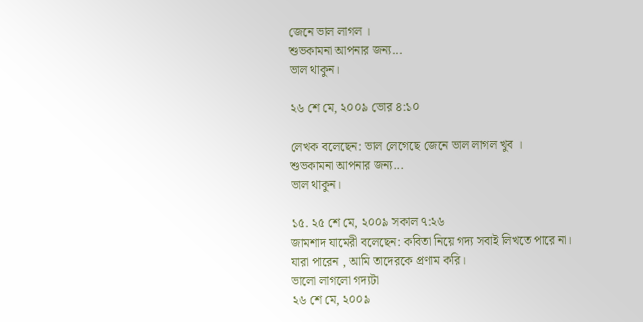জেনে ভাল লাগল ।
শুভকামনা আপনার জন্য...
ভাল থাকুন।

২৬ শে মে, ২০০৯ ভোর ৪:১০

লেখক বলেছেন: ভাল লেগেছে জেনে ভাল লাগল খুব ।
শুভকামনা আপনার জন্য...
ভাল থাকুন।

১৫. ২৫ শে মে, ২০০৯ সকাল ৭:২৬
জামশাদ যামেরী বলেছেন: কবিতা নিয়ে গদ্য সবাই লিখতে পারে না।
যারা পারেন , আমি তাদেরকে প্রণাম করি।
ভালো লাগলো গদ্যটা
২৬ শে মে, ২০০৯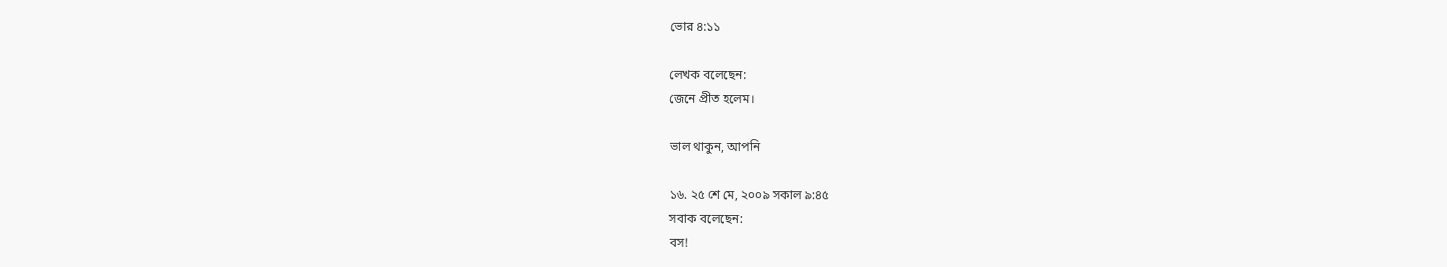ভোর ৪:১১

লেখক বলেছেন:
জেনে প্রীত হলেম।

ভাল থাকুন, আপনি

১৬. ২৫ শে মে, ২০০৯ সকাল ৯:৪৫
সবাক বলেছেন:
বস!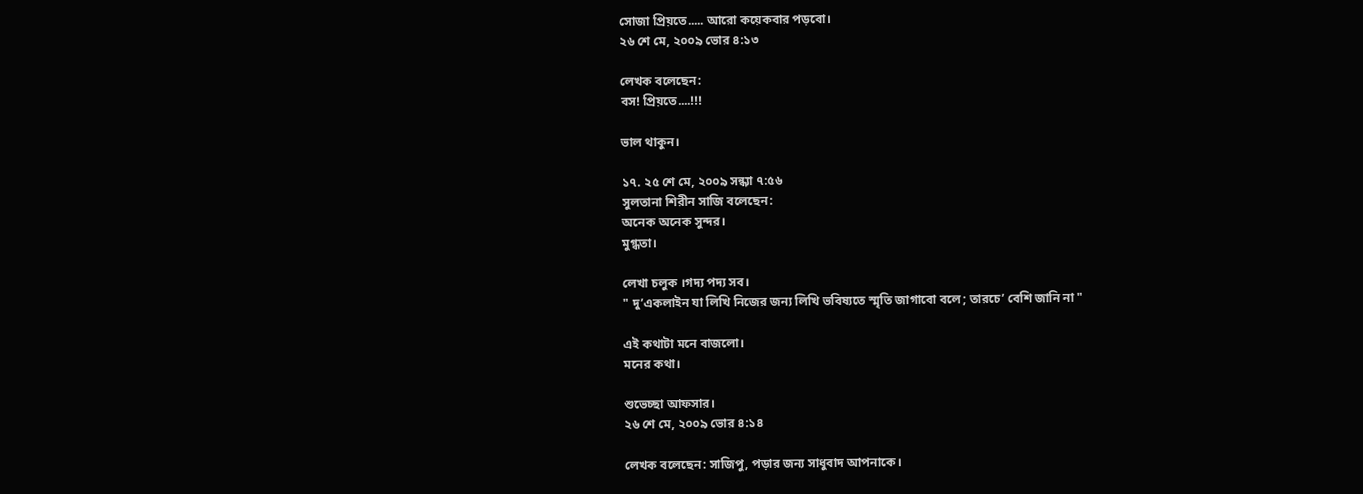সোজা প্রিয়তে..... আরো কয়েকবার পড়বো।
২৬ শে মে, ২০০৯ ভোর ৪:১৩

লেখক বলেছেন:
বস! প্রিয়তে....!!!

ভাল থাকুন।

১৭. ২৫ শে মে, ২০০৯ সন্ধ্যা ৭:৫৬
সুলতানা শিরীন সাজি বলেছেন:
অনেক অনেক সুন্দর।
মুগ্ধতা।

লেখা চলুক ।গদ্য পদ্য সব।
" দু’একলাইন যা লিখি নিজের জন্য লিখি ভবিষ্যতে স্মৃতি জাগাবো বলে; তারচে’ বেশি জানি না "

এই কথাটা মনে বাজলো।
মনের কথা।

শুভেচ্ছা আফসার।
২৬ শে মে, ২০০৯ ভোর ৪:১৪

লেখক বলেছেন: সাজিপু, পড়ার জন্য সাধুবাদ আপনাকে।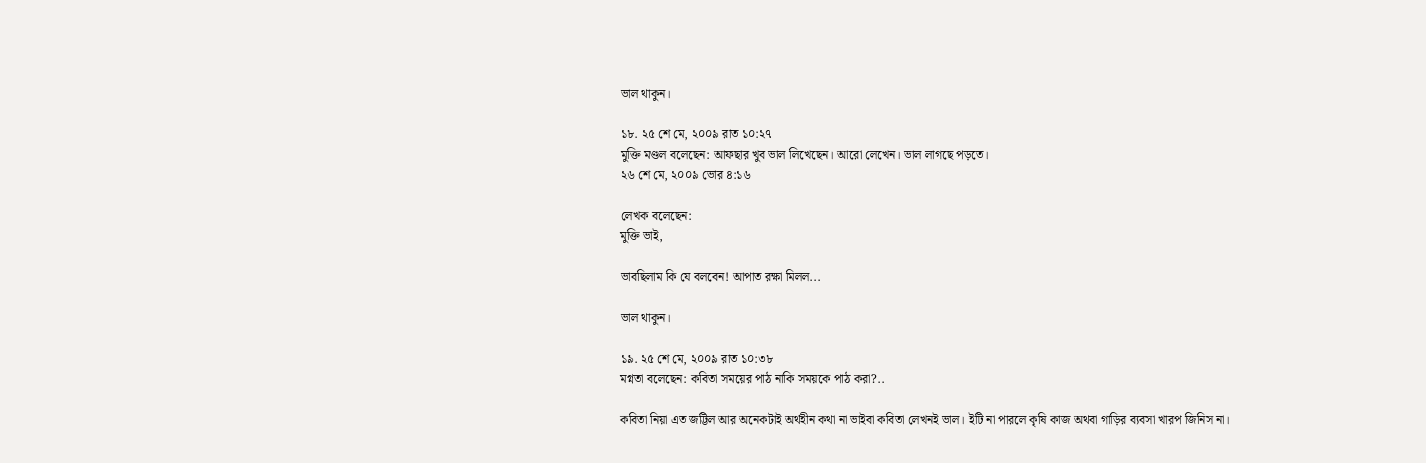ভাল থাকুন।

১৮. ২৫ শে মে, ২০০৯ রাত ১০:২৭
মুক্তি মণ্ডল বলেছেন: আফছার খুব ভাল লিখেছেন। আরো লেখেন। ভাল লাগছে পড়তে।
২৬ শে মে, ২০০৯ ভোর ৪:১৬

লেখক বলেছেন:
মুক্তি ভাই,

ভাবছিলাম কি যে বলবেন! আপাত রক্ষা মিলল...

ভাল থাকুন।

১৯. ২৫ শে মে, ২০০৯ রাত ১০:৩৮
মগ্নতা বলেছেন: কবিতা সময়ের পাঠ নাকি সময়কে পাঠ করা?..

কবিতা নিয়া এত জট্টিল আর অনেকটাই অর্থহীন কথা না ভাইবা কবিতা লেখনই ভাল। ইটি না পারলে কৃষি কাজ অথবা গাড়ির ব্যবসা খারপ জিনিস না।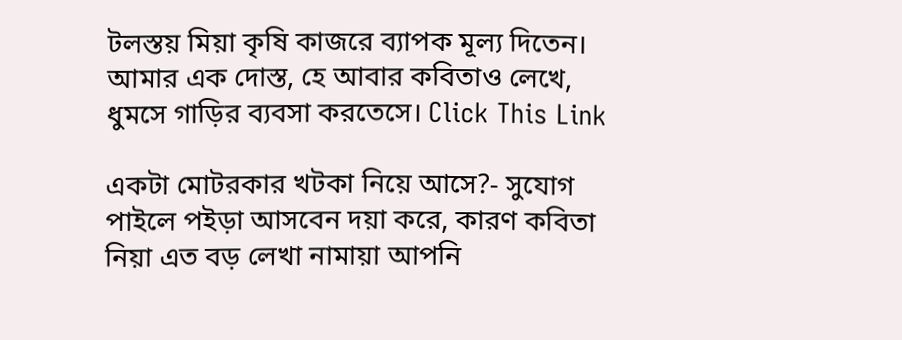টলস্তয় মিয়া কৃষি কাজরে ব্যাপক মূল্য দিতেন। আমার এক দোস্ত, হে আবার কবিতাও লেখে, ধুমসে গাড়ির ব্যবসা করতেসে। Click This Link

একটা মোটরকার খটকা নিয়ে আসে?- সুযোগ পাইলে পইড়া আসবেন দয়া করে, কারণ কবিতা নিয়া এত বড় লেখা নামায়া আপনি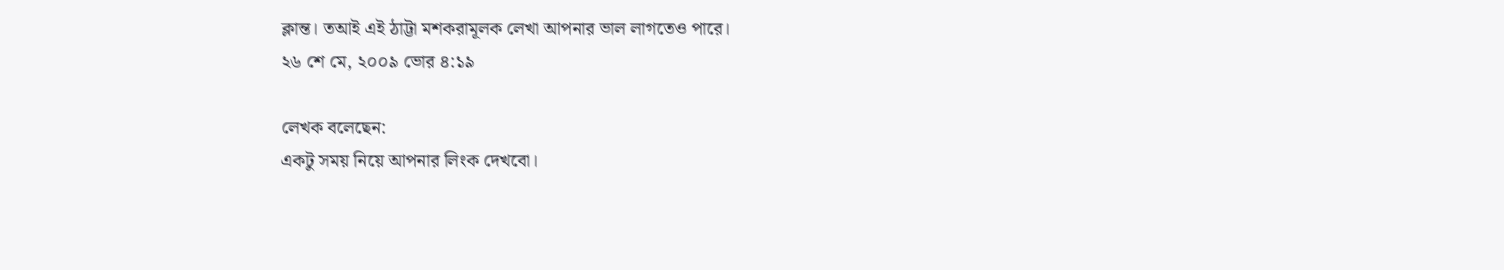ক্লান্ত। তআই এই ঠাট্টা মশকরামূলক লেখা আপনার ভাল লাগতেও পারে।
২৬ শে মে, ২০০৯ ভোর ৪:১৯

লেখক বলেছেন:
একটু সময় নিয়ে আপনার লিংক দেখবো।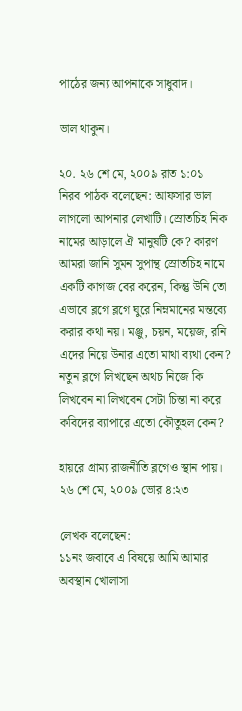পাঠের জন্য আপনাকে সাধুবাদ।

ভাল থাকুন।

২০. ২৬ শে মে, ২০০৯ রাত ১:০১
নিরব পাঠক বলেছেন: আফসার ভাল লাগলো আপনার লেখাটি। স্রোতচিহ নিক নামের আড়ালে ঐ মানুষটি কে? কারণ আমরা জানি সুমন সুপান্থ স্রোতচিহ নামে একটি কাগজ বের করেন, কিন্তু উনি তো এভাবে ব্লগে ব্লগে ঘুরে নিম্নমানের মন্তব্যে করার কথা নয়। মঞ্জু, চয়ন, ময়েজ, রনি এদের নিয়ে উনার এতো মাথা ব্যথা কেন?
নতুন ব্লগে লিখছেন অথচ নিজে কি লিখবেন না লিখবেন সেটা চিন্তা না করে কবিদের ব্যাপারে এতো কৌতুহল কেন?

হায়রে গ্রাম্য রাজনীতি ব্লগেও স্থান পায়।
২৬ শে মে, ২০০৯ ভোর ৪:২৩

লেখক বলেছেন:
১১নং জবাবে এ বিষয়ে আমি আমার অবস্থান খোলাসা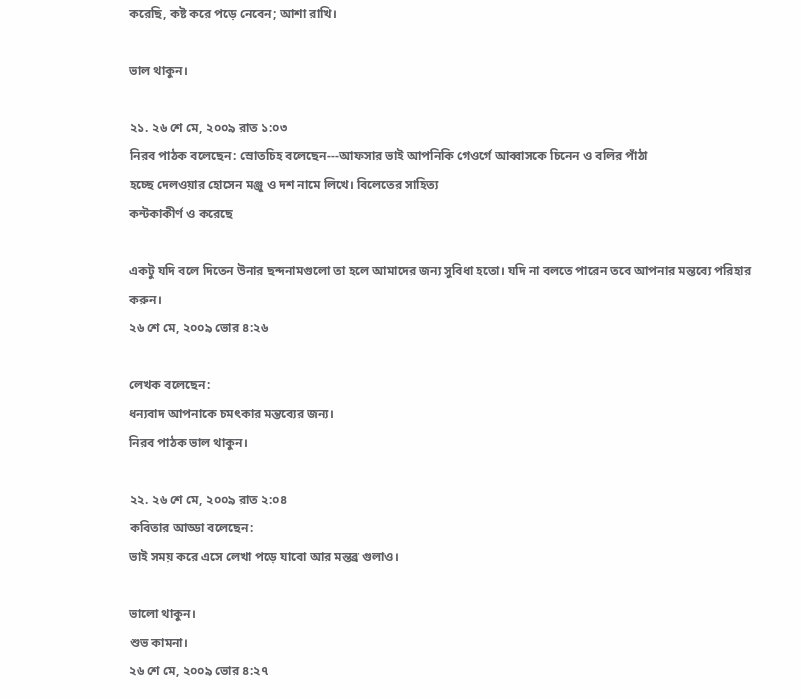করেছি, কষ্ট করে পড়ে নেবেন; আশা রাখি।

ভাল থাকুন।

২১. ২৬ শে মে, ২০০৯ রাত ১:০৩
নিরব পাঠক বলেছেন: স্রোতচিহ বলেছেন---আফসার ভাই আপনিকি গেওর্গে আব্বাসকে চিনেন ও বলির পাঁঠা
হচ্ছে দেলওয়ার হোসেন মঞ্জু ও দশ নামে লিখে। বিলেতের সাহিত্য
কন্টকাকীর্ণ ও করেছে

একটু যদি বলে দিতেন উনার ছন্দনামগুলো তা হলে আমাদের জন্য সুবিধা হতো। যদি না বলতে পারেন তবে আপনার মন্তব্যে পরিহার করুন।
২৬ শে মে, ২০০৯ ভোর ৪:২৬

লেখক বলেছেন:
ধন্যবাদ আপনাকে চমৎকার মন্তব্যের জন্য।
নিরব পাঠক ভাল থাকুন।

২২. ২৬ শে মে, ২০০৯ রাত ২:০৪
কবিতার আড্ডা বলেছেন:
ভাই সময় করে এসে লেখা পড়ে যাবো আর মন্তব্র গুলাও।

ভালো থাকুন।
শুভ কামনা।
২৬ শে মে, ২০০৯ ভোর ৪:২৭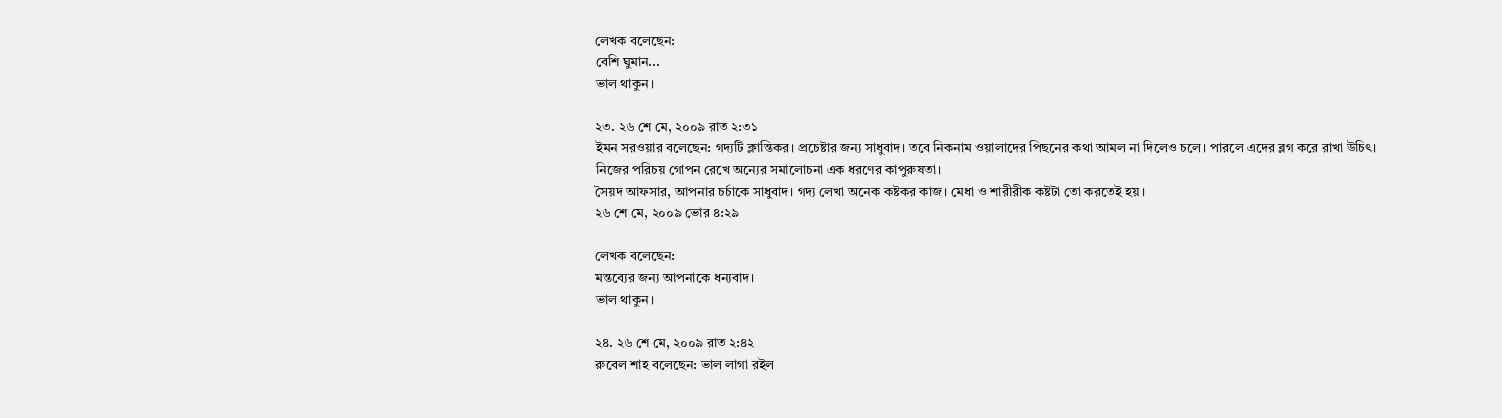লেখক বলেছেন:
বেশি ঘুমান...
ভাল থাকুন।

২৩. ২৬ শে মে, ২০০৯ রাত ২:৩১
ইমন সরওয়ার বলেছেন: গদ্যটি ক্লান্তিকর। প্রচেষ্টার জন্য সাধুবাদ। তবে নিকনাম ওয়ালাদের পিছনের কথা আমল না দিলেও চলে। পারলে এদের ব্লগ করে রাখা উচিৎ। নিজের পরিচয় গোপন রেখে অন্যের সমালোচনা এক ধরণের কাপুরুষতা।
সৈয়দ আফসার, আপনার চর্চাকে সাধুবাদ। গদ্য লেখা অনেক কষ্টকর কাজ। মেধা ও শারীরীক কষ্টটা তো করতেই হয়।
২৬ শে মে, ২০০৯ ভোর ৪:২৯

লেখক বলেছেন:
মন্তব্যের জন্য আপনাকে ধন্যবাদ।
ভাল থাকুন।

২৪. ২৬ শে মে, ২০০৯ রাত ২:৪২
রুবেল শাহ বলেছেন: ভাল লাগা রইল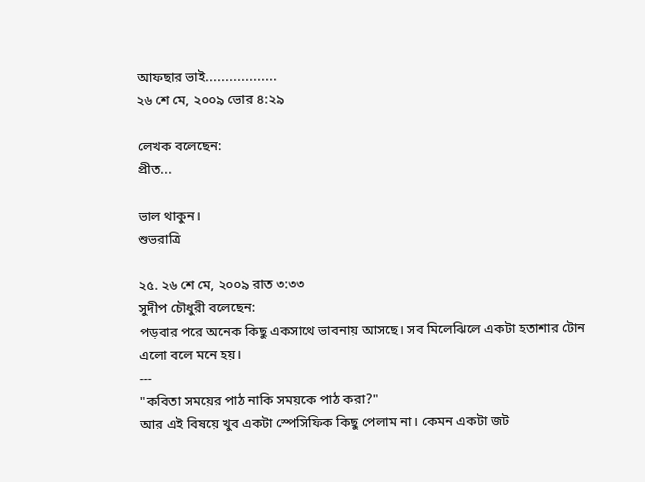আফছার ভাই..................
২৬ শে মে, ২০০৯ ভোর ৪:২৯

লেখক বলেছেন:
প্রীত...

ভাল থাকুন।
শুভরাত্রি

২৫. ২৬ শে মে, ২০০৯ রাত ৩:৩৩
সুদীপ চৌধুরী বলেছেন:
পড়বার পরে অনেক কিছু একসাথে ভাবনায় আসছে। সব মিলেঝিলে একটা হতাশার টোন এলো বলে মনে হয়।
---
"কবিতা সময়ের পাঠ নাকি সময়কে পাঠ করা?"
আর এই বিষয়ে খুব একটা স্পেসিফিক কিছু পেলাম না। কেমন একটা জট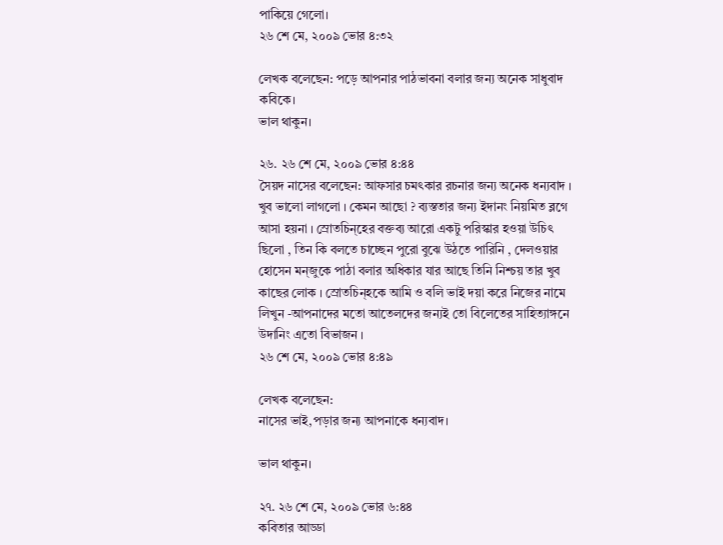পাকিয়ে গেলো।
২৬ শে মে, ২০০৯ ভোর ৪:৩২

লেখক বলেছেন: পড়ে আপনার পাঠভাবনা বলার জন্য অনেক সাধুবাদ কবিকে।
ভাল থাকুন।

২৬. ২৬ শে মে, ২০০৯ ভোর ৪:৪৪
সৈয়দ নাসের বলেছেন: আফসার চমৎকার রচনার জন্য অনেক ধন্যবাদ । খুব ভালো লাগলো । কেমন আছো ? ব্যস্ততার জন্য ইদানং নিয়মিত ব্লগে আসা হয়না । স্রোতচিন্হের বক্তব্য আরো একটু পরিস্কার হওয়া উচিৎ ছিলো , তিন কি বলতে চাচ্ছেন পুরো বুঝে উঠতে পারিনি , দেলওয়ার হোসেন মন্জুকে পাঠা বলার অধিকার যার আছে তিনি নিশ্চয় তার খুব কাছের লোক । স্রোতচিন্হকে আমি ও বলি ভাই দয়া করে নিজের নামে লিখুন -আপনাদের মতো আতেলদের জন্যই তো বিলেতের সাহিত্যাঙ্গনে উদানিং এতো বিভাজন ।
২৬ শে মে, ২০০৯ ভোর ৪:৪৯

লেখক বলেছেন:
নাসের ভাই,পড়ার জন্য আপনাকে ধন্যবাদ।

ভাল থাকুন।

২৭. ২৬ শে মে, ২০০৯ ভোর ৬:৪৪
কবিতার আড্ডা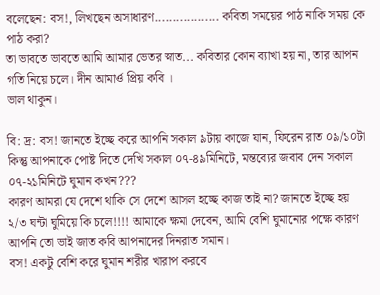বলেছেন: বস!, লিখছেন অসাধারণ.................. কবিতা সময়ের পাঠ নাকি সময় কে পাঠ করা?
তা ভাবতে ভাবতে আমি আমার ভেতর স্নাত... কবিতার কোন ব্যাখা হয় না, তার আপন গতি নিয়ে চলে। দীন আমার্ও প্রিয় কবি ।
ভাল থাকুন।

বি: দ্র: বস! জানতে ইচ্ছে করে আপনি সকাল ৯টায় কাজে যান, ফিরেন রাত ০৯/১০টা কিন্তু আপনাকে পোষ্ট দিতে দেখি সকাল ০৭-৪৯মিনিটে, মন্তব্যের জবাব দেন সকাল ০৭-২১মিনিটে ঘুমান কখন???
কারণ আমরা যে দেশে থাকি সে দেশে আসল হচ্ছে কাজ তাই না? জানতে ইচ্ছে হয় ২/৩ ঘন্টা ঘুমিয়ে কি চলে!!!! আমাকে ক্ষমা দেবেন, আমি বেশি ঘুমানোর পক্ষে কারণ আপনি তো ভাই জাত কবি আপনাদের দিনরাত সমান।
বস! একটু বেশি করে ঘুমান শরীর খারাপ করবে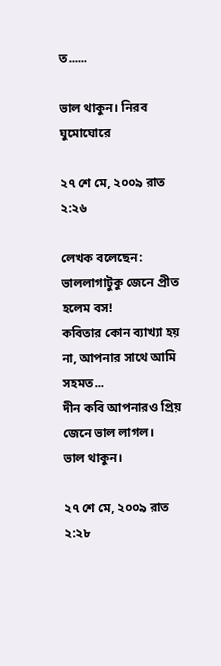ত......

ভাল থাকুন। নিরব ঘুমোঘোরে

২৭ শে মে, ২০০৯ রাত ২:২৬

লেখক বলেছেন:
ভাললাগাটুকু জেনে প্রীত হলেম বস!
কবিতার কোন ব্যাখ্যা হয় না, আপনার সাথে আমি সহমত...
দীন কবি আপনারও প্রিয় জেনে ভাল লাগল।
ভাল থাকুন।

২৭ শে মে, ২০০৯ রাত ২:২৮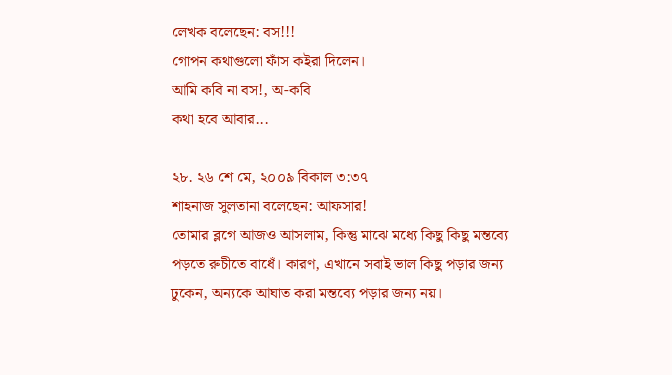লেখক বলেছেন: বস!!!
গোপন কথাগুলো ফাঁস কইরা দিলেন।
আমি কবি না বস!, অ-কবি
কথা হবে আবার...

২৮. ২৬ শে মে, ২০০৯ বিকাল ৩:৩৭
শাহনাজ সুলতানা বলেছেন: আফসার!
তোমার ব্লগে আজও আসলাম, কিন্তু মাঝে মধ্যে কিছু কিছু মন্তব্যে পড়তে রুচীতে বাধেঁ। কারণ, এখানে সবাই ভাল কিছু পড়ার জন্য ঢুকেন, অন্যকে আঘাত করা মন্তব্যে পড়ার জন্য নয়।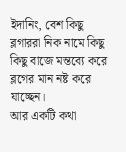ইদানিং, বেশ কিছু ব্লগাররা নিক নামে কিছু কিছু বাজে মন্তব্যে করে ব্লগের মান নষ্ট করে যাচ্ছেন।
আর একটি কথা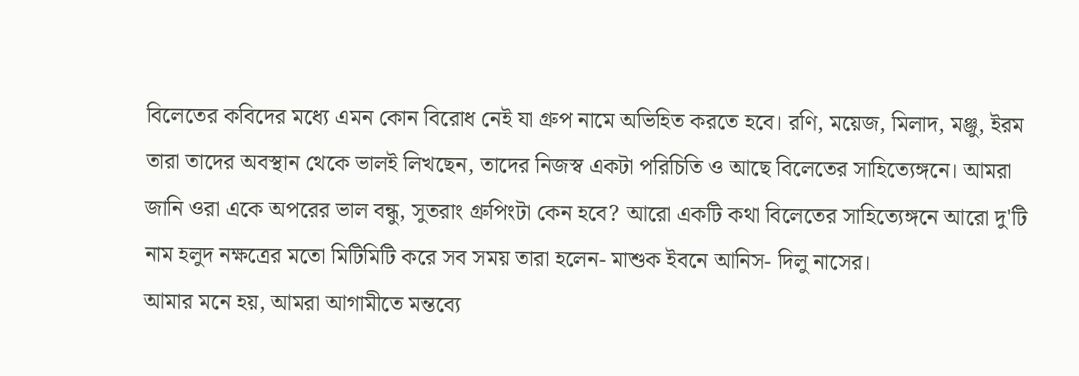বিলেতের কবিদের মধ্যে এমন কোন বিরোধ নেই যা গ্রুপ নামে অভিহিত করতে হবে। রণি, ময়েজ, মিলাদ, মঞ্জু, ইরম তারা তাদের অবস্থান থেকে ভালই লিখছেন, তাদের নিজস্ব একটা পরিচিতি ও আছে বিলেতের সাহিত্যেঙ্গনে। আমরা জানি ওরা একে অপরের ভাল বন্ধু, সুতরাং গ্রুপিংটা কেন হবে? আরো একটি কথা বিলেতের সাহিত্যেঙ্গনে আরো দু'টি নাম হলুদ নক্ষত্রের মতো মিটিমিটি করে সব সময় তারা হলেন- মাশুক ইবনে আনিস- দিলু নাসের।
আমার মনে হয়, আমরা আগামীতে মন্তব্যে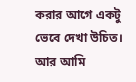করার আগে একটু ভেবে দেখা উচিত। আর আমি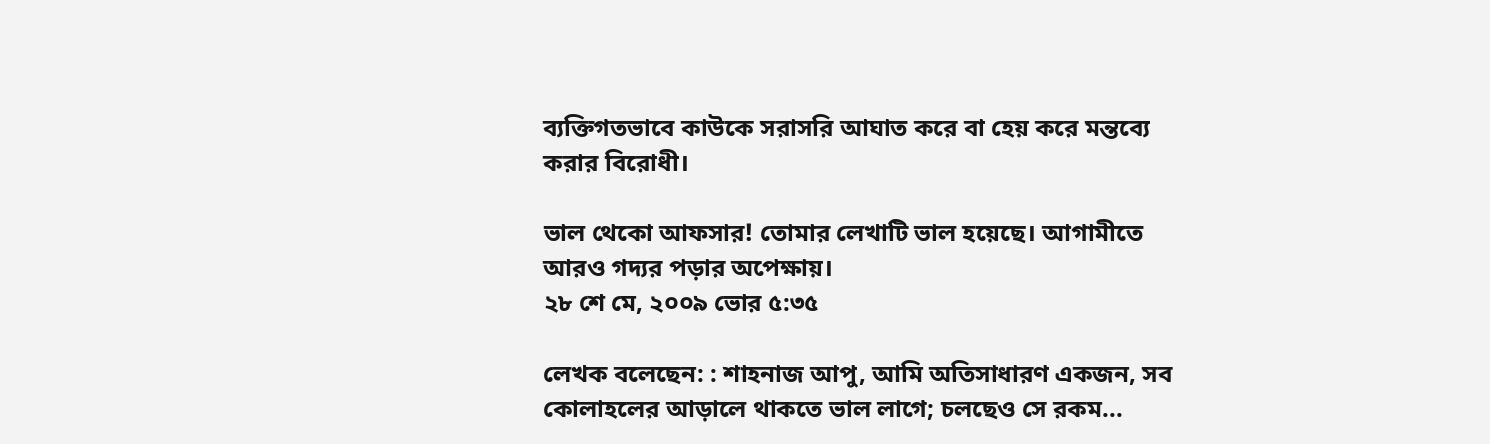ব্যক্তিগতভাবে কাউকে সরাসরি আঘাত করে বা হেয় করে মন্তব্যে করার বিরোধী।

ভাল থেকো আফসার! তোমার লেখাটি ভাল হয়েছে। আগামীতে আরও গদ্যর পড়ার অপেক্ষায়।
২৮ শে মে, ২০০৯ ভোর ৫:৩৫

লেখক বলেছেন: : শাহনাজ আপু, আমি অতিসাধারণ একজন, সব কোলাহলের আড়ালে থাকতে ভাল লাগে; চলছেও সে রকম...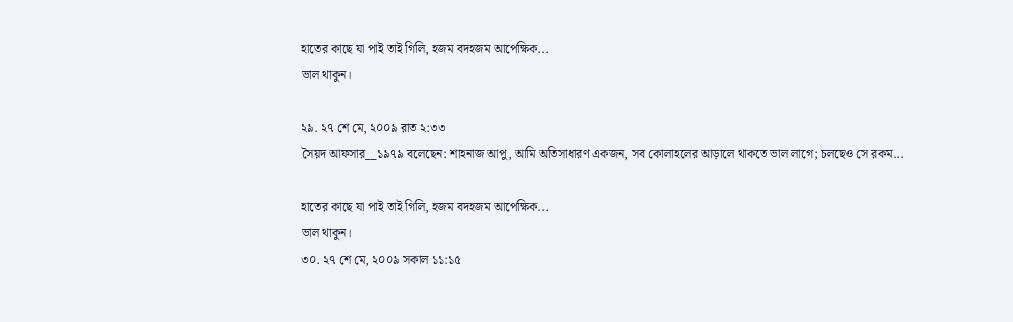হাতের কাছে যা পাই তাই গিলি, হজম বদহজম আপেক্ষিক...
ভাল থাকুন।

২৯. ২৭ শে মে, ২০০৯ রাত ২:৩৩
সৈয়দ আফসার__১৯৭৯ বলেছেন: শাহনাজ আপু, আমি অতিসাধারণ একজন, সব কোলাহলের আড়ালে থাকতে ভাল লাগে; চলছেও সে রকম...

হাতের কাছে যা পাই তাই গিলি, হজম বদহজম আপেক্ষিক...
ভাল থাকুন।
৩০. ২৭ শে মে, ২০০৯ সকাল ১১:১৫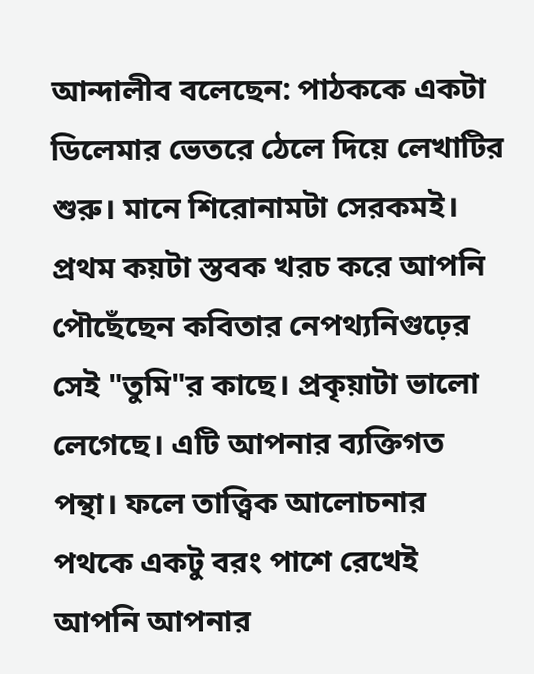আন্দালীব বলেছেন: পাঠককে একটা ডিলেমার ভেতরে ঠেলে দিয়ে লেখাটির শুরু। মানে শিরোনামটা সেরকমই। প্রথম কয়টা স্তবক খরচ করে আপনি পৌছেঁছেন কবিতার নেপথ্যনিগুঢ়ের সেই "তুমি"র কাছে। প্রকৃয়াটা ভালো লেগেছে। এটি আপনার ব্যক্তিগত পন্থা। ফলে তাত্ত্বিক আলোচনার পথকে একটু বরং পাশে রেখেই আপনি আপনার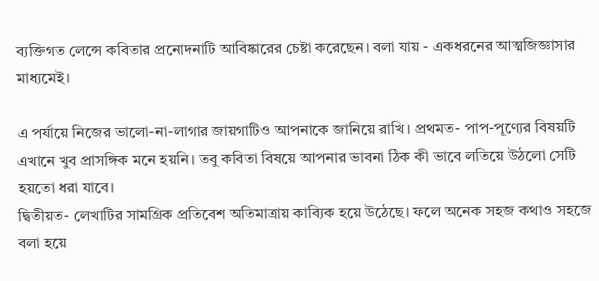ব্যক্তিগত লেন্সে কবিতার প্রনোদনাটি আবিষ্কারের চেষ্টা করেছেন। বলা যায় - একধরনের আত্মজিজ্ঞাসার মাধ্যমেই।

এ পর্যায়ে নিজের ভালো-না-লাগার জায়গাটিও আপনাকে জানিয়ে রাখি। প্রথমত- পাপ-পূণ্যের বিষয়টি এখানে খুব প্রাসঙ্গিক মনে হয়নি। তবু কবিতা বিষয়ে আপনার ভাবনা ঠিক কী ভাবে লতিয়ে উঠলো সেটি হয়তো ধরা যাবে।
দ্বিতীয়ত- লেখাটির সামগ্রিক প্রতিবেশ অতিমাত্রায় কাব্যিক হয়ে উঠেছে। ফলে অনেক সহজ কথাও সহজে বলা হয়ে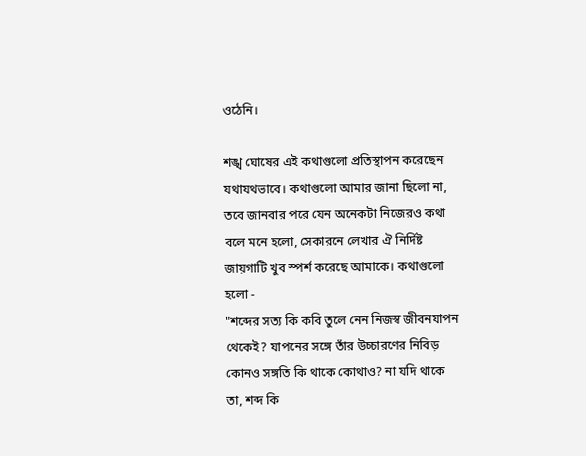ওঠেনি।

শঙ্খ ঘোষের এই কথাগুলো প্রতিস্থাপন করেছেন যথাযথভাবে। কথাগুলো আমার জানা ছিলো না, তবে জানবার পরে যেন অনেকটা নিজেরও কথা বলে মনে হলো, সেকারনে লেখার ঐ নির্দিষ্ট জায়গাটি খুব স্পর্শ করেছে আমাকে। কথাগুলো হলো -
"শব্দের সত্য কি কবি তুলে নেন নিজস্ব জীবনযাপন থেকেই? যাপনের সঙ্গে তাঁর উচ্চারণের নিবিড় কোনও সঙ্গতি কি থাকে কোথাও? না যদি থাকে তা, শব্দ কি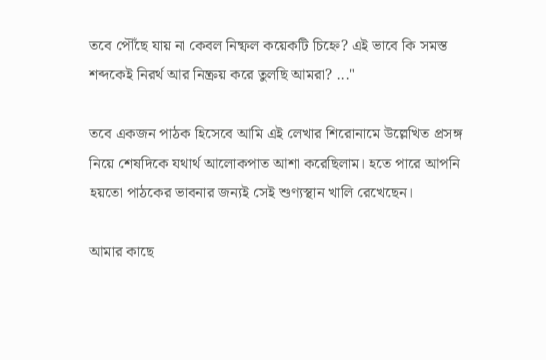তবে পৌঁছে যায় না কেবল নিষ্ফল কয়েকটি চিহ্নে? এই ভাবে কি সমস্ত শব্দকেই নিরর্থ আর নিষ্ক্রয় করে তুলছি আমরা? ..."

তবে একজন পাঠক হিসেবে আমি এই লেখার শিরোনামে উল্লেখিত প্রসঙ্গ নিয়ে শেষদিকে যথার্থ আলোকপাত আশা করেছিলাম। হতে পারে আপনি হয়তো পাঠকের ভাবনার জন্যই সেই শুণ্যস্থান খালি রেখেছেন।

আমার কাছে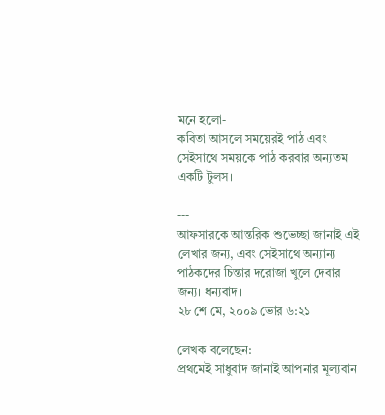মনে হলো-
কবিতা আসলে সময়েরই পাঠ এবং সেইসাথে সময়কে পাঠ করবার অন্যতম একটি টুলস।

---
আফসারকে আন্তরিক শুভেচ্ছা জানাই এই লেখার জন্য, এবং সেইসাথে অন্যান্য পাঠকদের চিন্তার দরোজা খুলে দেবার জন্য। ধন্যবাদ।
২৮ শে মে, ২০০৯ ভোর ৬:২১

লেখক বলেছেন:
প্রথমেই সাধুবাদ জানাই আপনার মূল্যবান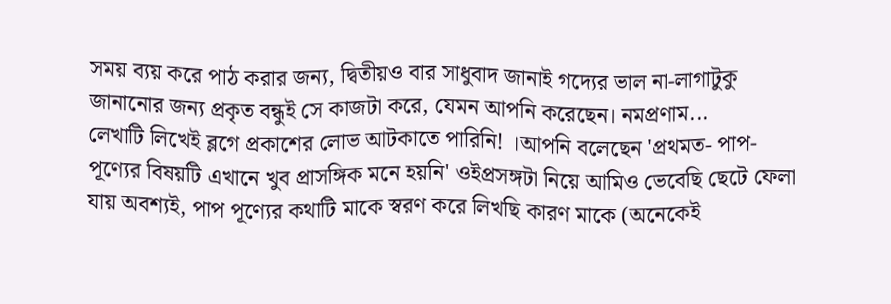সময় ব্যয় করে পাঠ করার জন্য, দ্বিতীয়ও বার সাধুবাদ জানাই গদ্যের ভাল না-লাগাটুকু জানানোর জন্য প্রকৃত বন্ধুই সে কাজটা করে, যেমন আপনি করেছেন। নমপ্রণাম...
লেখাটি লিখেই ব্লগে প্রকাশের লোভ আটকাতে পারিনি! ।আপনি বলেছেন 'প্রথমত- পাপ-পূণ্যের বিষয়টি এখানে খুব প্রাসঙ্গিক মনে হয়নি' ওইপ্রসঙ্গটা নিয়ে আমিও ভেবেছি ছেটে ফেলা যায় অবশ্যই, পাপ পূণ্যের কথাটি মাকে স্বরণ করে লিখছি কারণ মাকে (অনেকেই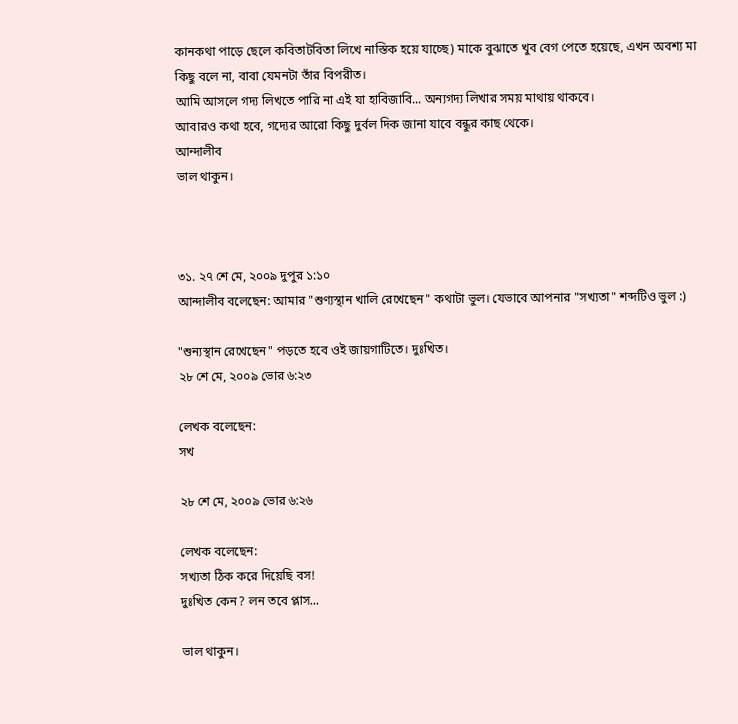কানকথা পাড়ে ছেলে কবিতাটবিতা লিখে নাস্তিক হয়ে যাচ্ছে) মাকে বুঝাতে খুব বেগ পেতে হয়েছে, এখন অবশ্য মা কিছু বলে না, বাবা যেমনটা তাঁর বিপরীত।
আমি আসলে গদ্য লিখতে পারি না এই যা হাবিজাবি... অন্যগদ্য লিখার সময় মাথায় থাকবে।
আবারও কথা হবে, গদ্যের আরো কিছু দুর্বল দিক জানা যাবে বন্ধুর কাছ থেকে।
আন্দালীব
ভাল থাকুন।



৩১. ২৭ শে মে, ২০০৯ দুপুর ১:১০
আন্দালীব বলেছেন: আমার "শুণ্যস্থান খালি রেখেছেন" কথাটা ভুল। যেভাবে আপনার "সখ্যতা" শব্দটিও ভুল :)

"শুন্যস্থান রেখেছেন" পড়তে হবে ওই জায়গাটিতে। দুঃখিত।
২৮ শে মে, ২০০৯ ভোর ৬:২৩

লেখক বলেছেন:
সখ

২৮ শে মে, ২০০৯ ভোর ৬:২৬

লেখক বলেছেন:
সখ্যতা ঠিক করে দিয়েছি বস!
দুঃখিত কেন? লন তবে প্লাস...

ভাল থাকুন।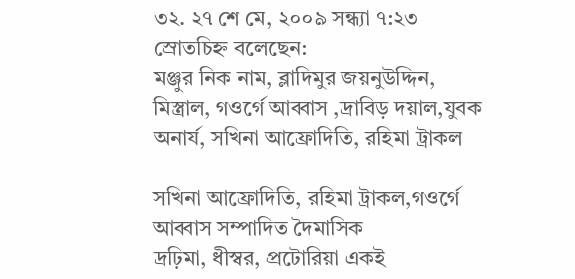৩২. ২৭ শে মে, ২০০৯ সন্ধ্যা ৭:২৩
স্রোতচিহ্ন বলেছেন:
মঞ্জুর নিক নাম, ব্লাদিমুর জয়নুউদ্দিন, মিস্ত্রাল, গওর্গে আব্বাস ,দ্রাবিড় দয়াল,যুবক অনার্য, সখিনা আফ্রোদিতি, রহিমা ট্রাকল

সখিনা আফ্রোদিতি, রহিমা ট্রাকল,গওর্গে আব্বাস সম্পাদিত দৈমাসিক
দ্রঢ়িমা, ধীস্বর, প্রটোরিয়া একই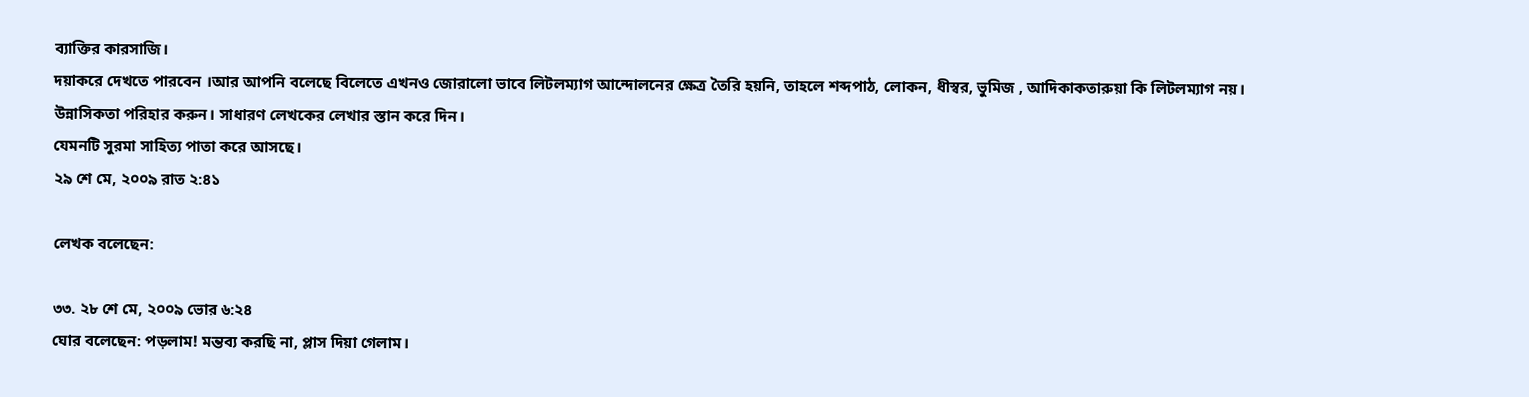ব্যাক্তির কারসাজি।
দয়াকরে দেখতে পারবেন ।আর আপনি বলেছে বিলেতে এখনও জোরালো ভাবে লিটলম্যাগ আন্দোলনের ক্ষেত্র তৈরি হয়নি, তাহলে শব্দপাঠ, লোকন, ধীস্বর, ভুমিজ , আদিকাকতারুয়া কি লিটলম্যাগ নয়।
উন্নাসিকতা পরিহার করুন। সাধারণ লেখকের লেখার স্তান করে দিন।
যেমনটি সুরমা সাহিত্য পাতা করে আসছে।
২৯ শে মে, ২০০৯ রাত ২:৪১

লেখক বলেছেন:

৩৩. ২৮ শে মে, ২০০৯ ভোর ৬:২৪
ঘোর বলেছেন: পড়লাম! মন্তব্য করছি না, প্লাস দিয়া গেলাম।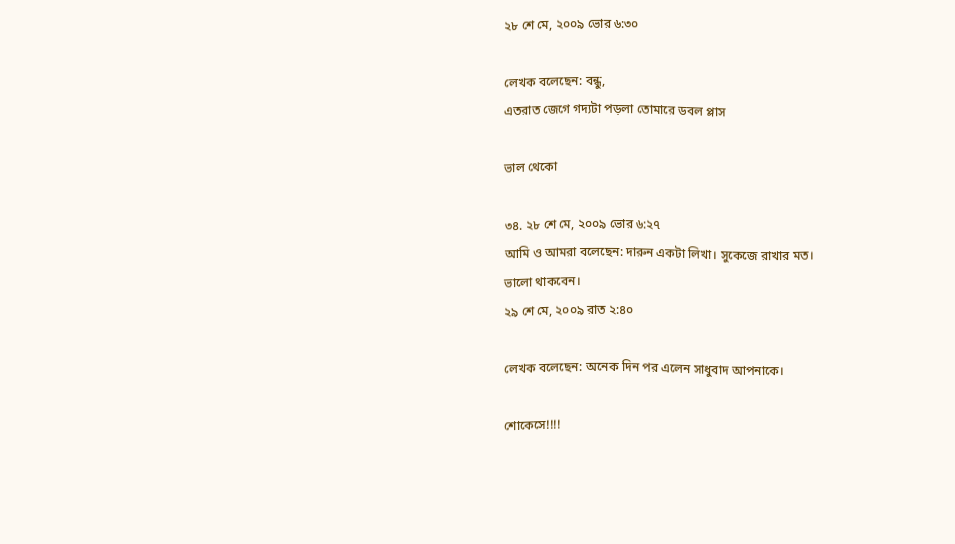২৮ শে মে, ২০০৯ ভোর ৬:৩০

লেখক বলেছেন: বন্ধু,
এতরাত জেগে গদ্যটা পড়লা তোমারে ডবল প্লাস

ভাল থেকো

৩৪. ২৮ শে মে, ২০০৯ ভোর ৬:২৭
আমি ও আমরা বলেছেন: দারুন একটা লিখা। সুকেজে রাখার মত।
ভালো থাকবেন।
২৯ শে মে, ২০০৯ রাত ২:৪০

লেখক বলেছেন: অনেক দিন পর এলেন সাধুবাদ আপনাকে।

শোকেসে!!!!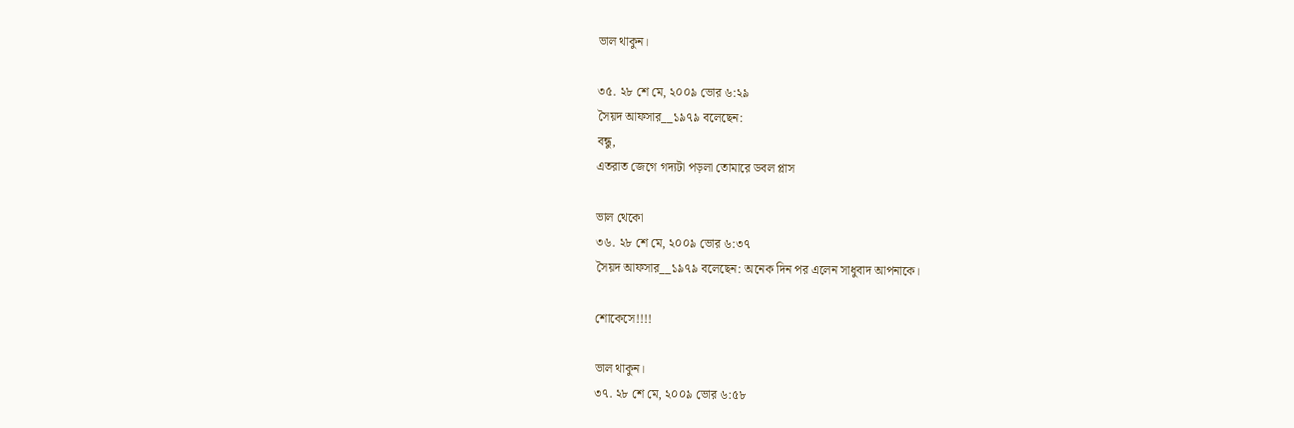ভাল থাকুন।

৩৫. ২৮ শে মে, ২০০৯ ভোর ৬:২৯
সৈয়দ আফসার__১৯৭৯ বলেছেন:
বন্ধু,
এতরাত জেগে গদ্যটা পড়লা তোমারে ডবল প্লাস

ভাল থেকো
৩৬. ২৮ শে মে, ২০০৯ ভোর ৬:৩৭
সৈয়দ আফসার__১৯৭৯ বলেছেন: অনেক দিন পর এলেন সাধুবাদ আপনাকে।

শোকেসে!!!!

ভাল থাকুন।
৩৭. ২৮ শে মে, ২০০৯ ভোর ৬:৫৮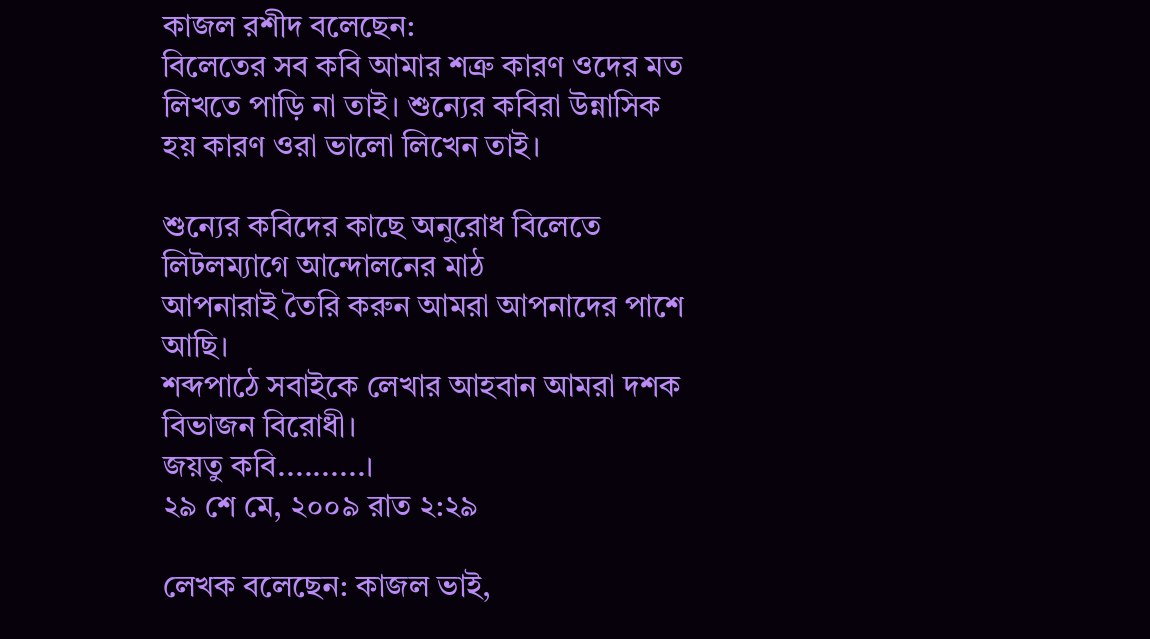কাজল রশীদ বলেছেন:
বিলেতের সব কবি আমার শত্রু কারণ ওদের মত লিখতে পাড়ি না তাই। শুন্যের কবিরা উন্নাসিক হয় কারণ ওরা ভালো লিখেন তাই।

শুন্যের কবিদের কাছে অনুরোধ বিলেতে লিটলম্যাগে আন্দোলনের মাঠ
আপনারাই তৈরি করুন আমরা আপনাদের পাশে আছি।
শব্দপাঠে সবাইকে লেখার আহবান আমরা দশক বিভাজন বিরোধী।
জয়তু কবি..........।
২৯ শে মে, ২০০৯ রাত ২:২৯

লেখক বলেছেন: কাজল ভাই,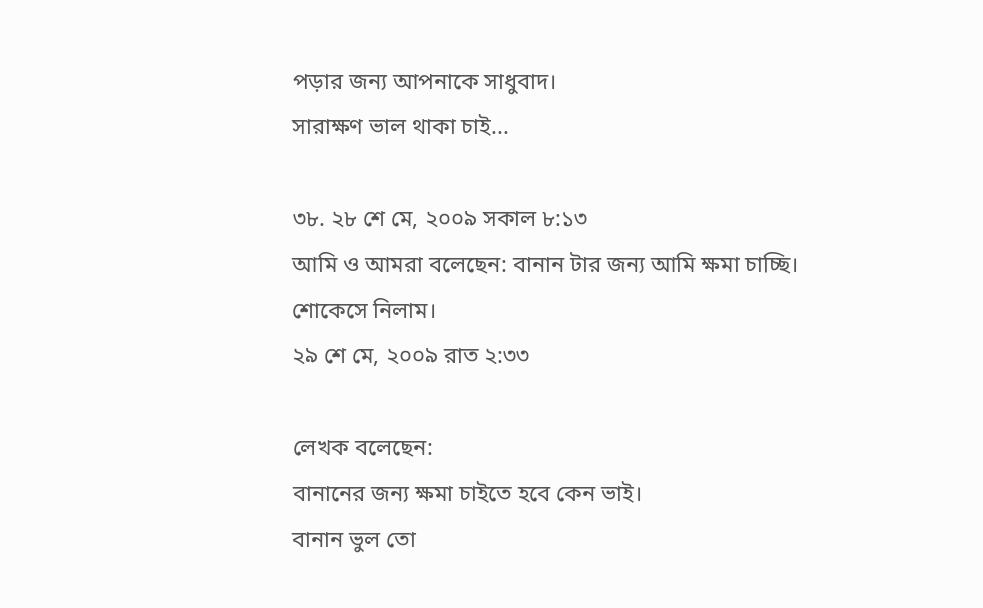পড়ার জন্য আপনাকে সাধুবাদ।
সারাক্ষণ ভাল থাকা চাই...

৩৮. ২৮ শে মে, ২০০৯ সকাল ৮:১৩
আমি ও আমরা বলেছেন: বানান টার জন্য আমি ক্ষমা চাচ্ছি। শোকেসে নিলাম।
২৯ শে মে, ২০০৯ রাত ২:৩৩

লেখক বলেছেন:
বানানের জন্য ক্ষমা চাইতে হবে কেন ভাই।
বানান ভুল তো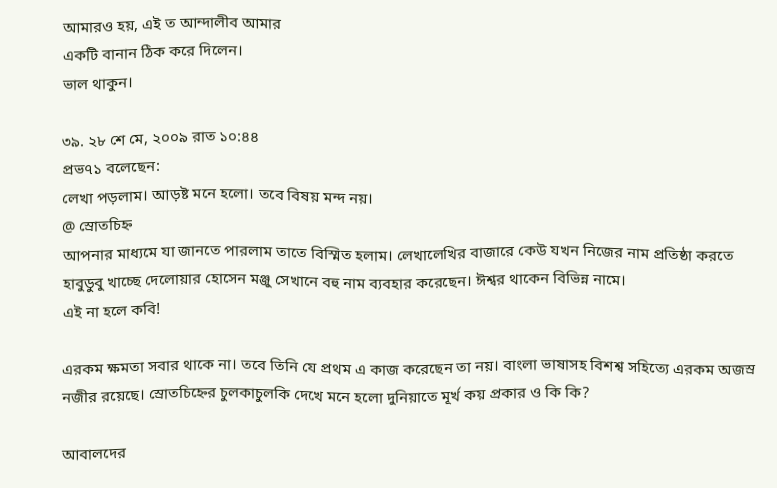আমারও হয়, এই ত আন্দালীব আমার
একটি বানান ঠিক করে দিলেন।
ভাল থাকুন।

৩৯. ২৮ শে মে, ২০০৯ রাত ১০:৪৪
প্রভ৭১ বলেছেন:
লেখা পড়লাম। আড়ষ্ট মনে হলো। তবে বিষয় মন্দ নয়।
@ স্রোতচিহ্ন
আপনার মাধ্যমে যা জানতে পারলাম তাতে বিস্মিত হলাম। লেখালেখির বাজারে কেউ যখন নিজের নাম প্রতিষ্ঠা করতে হাবুডুবু খাচ্ছে দেলোয়ার হোসেন মঞ্জু সেখানে বহু নাম ব্যবহার করেছেন। ঈশ্বর থাকেন বিভিন্ন নামে।
এই না হলে কবি!

এরকম ক্ষমতা সবার থাকে না। তবে তিনি যে প্রথম এ কাজ করেছেন তা নয়। বাংলা ভাষাসহ বিশশ্ব সহিত্যে এরকম অজস্র নজীর রয়েছে। স্রোতচিহ্নের চুলকাচুলকি দেখে মনে হলো দুনিয়াতে মূর্খ কয় প্রকার ও কি কি?

আবালদের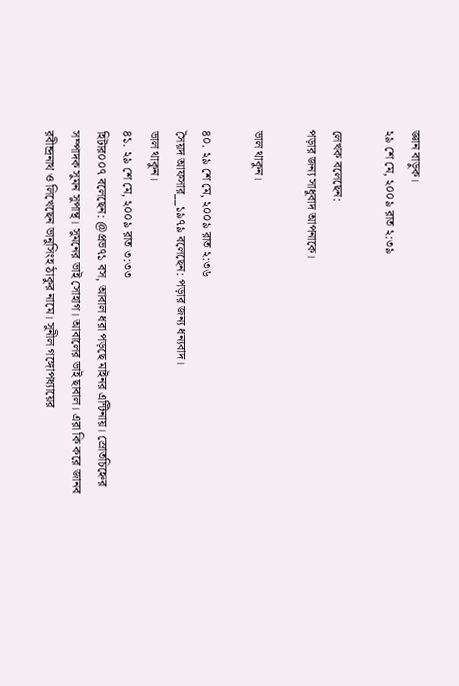জ্ঞান বাড়ুক।
২৯ শে মে, ২০০৯ রাত ২:৩৯

লেখক বলেছেন:
পড়ার জন্য সাধুবাদ আপনাকে।

ভাল থাকুন।

৪০. ২৯ শে মে, ২০০৯ রাত ২:৩৬
সৈয়দ আফসার__১৯৭৯ বলেছেন: পড়ার জন্য ধন্যবাদ।
ভাল থাকুন।
৪১. ২৯ শে মে, ২০০৯ রাত ৩:৩৩
হিটার০০৭ বলেছেন: @প্রভ৭১ বস, আবাল ধরা পড়ছে মাইনর এন্টিনায়। স্রোতচিহ্নের সম্পাদক সুমন সুপান্থ। সুমনের ভাই সোহাগ। আবালের ভাই ছাবাল। এরা কি করে জানব রবীন্দ্রনাথ ও লিখেছেন ভানুসিংহ ঠাকুর নামে। সুনীল গঙ্গোপধ্যায়ের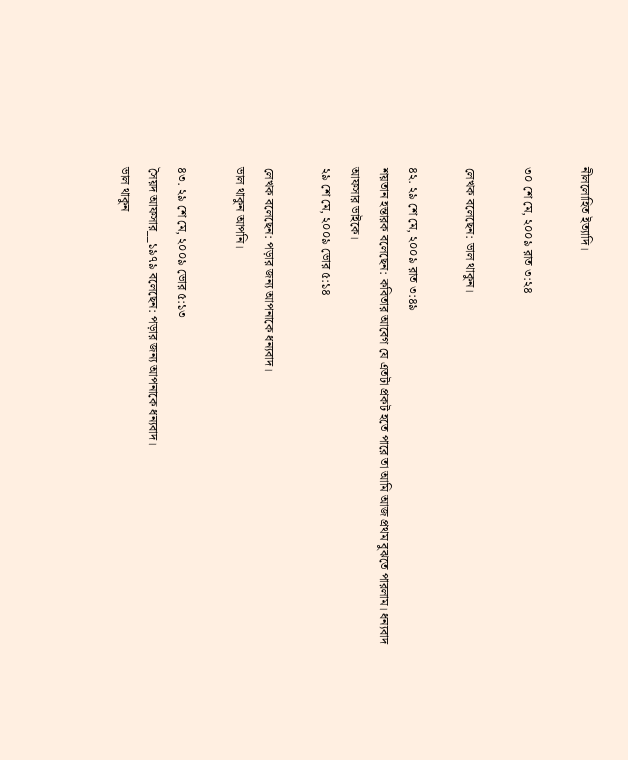নীললোহিত ইত্যাদি।

৩০ শে মে, ২০০৯ রাত ৩:২৪

লেখক বলেছেন: ভাল থাকুন।

৪২. ২৯ শে মে, ২০০৯ রাত ৩:৪৯
শয়তান হন্তারক বলেছেন: কবিতার আবেগ যে এতটা প্রকট হতে পারে তা আমি আজ প্রথম বুঝতে পারলাম। ধন্যবাদ আফসার ভাইকে।
২৯ শে মে, ২০০৯ ভোর ৫:১৪

লেখক বলেছেন: পড়ার জন্য আপনাকে ধন্যবাদ।
ভাল থাকুন আপনি।

৪৩. ২৯ শে মে, ২০০৯ ভোর ৫:১৩
সৈয়দ আফসার__১৯৭৯ বলেছেন: পড়ার জন্য আপনাকে ধন্যবাদ।
ভাল থাকুন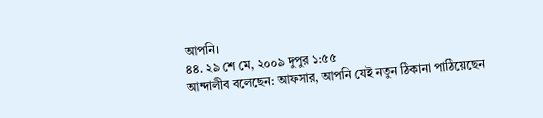আপনি।
৪৪. ২৯ শে মে, ২০০৯ দুপুর ১:৫৫
আন্দালীব বলেছেন: আফসার, আপনি যেই নতুন ঠিকানা পাঠিয়েছেন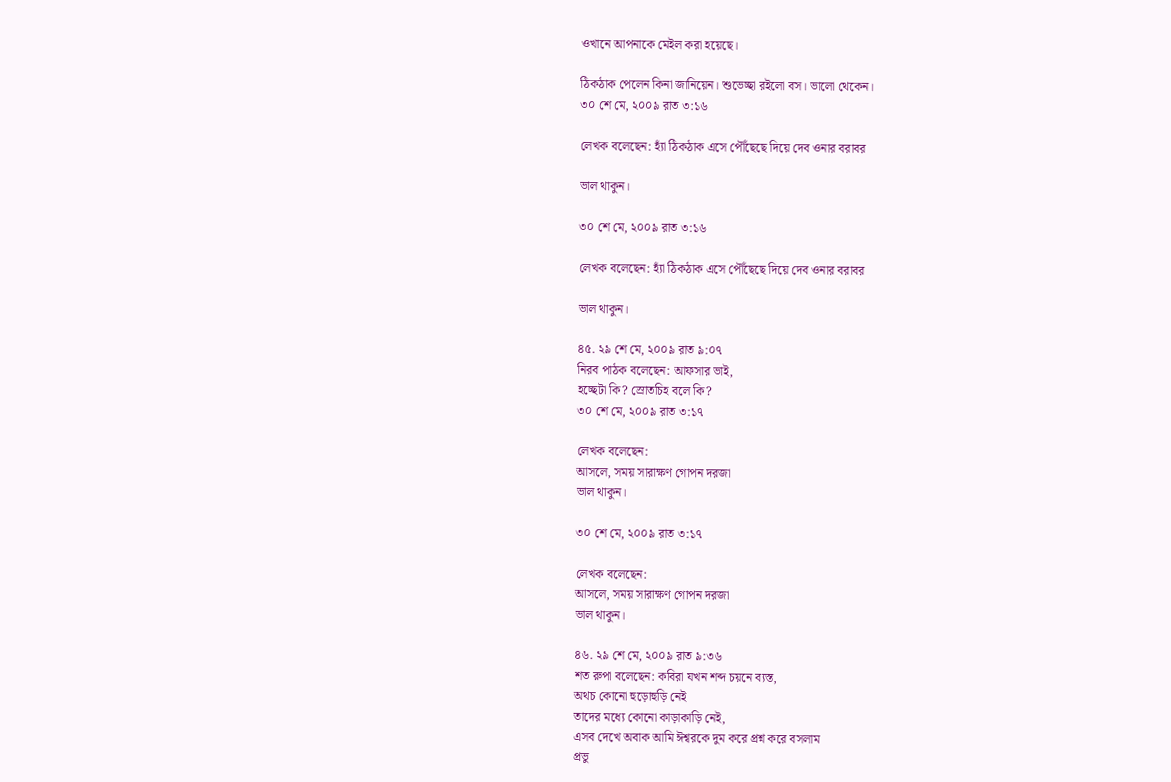ওখানে আপনাকে মেইল করা হয়েছে।

ঠিকঠাক পেলেন কিনা জানিয়েন। শুভেচ্ছা রইলো বস। ভালো থেকেন।
৩০ শে মে, ২০০৯ রাত ৩:১৬

লেখক বলেছেন: হ্যাঁ ঠিকঠাক এসে পৌঁছেছে দিয়ে দেব ওনার বরাবর

ভাল থাকুন।

৩০ শে মে, ২০০৯ রাত ৩:১৬

লেখক বলেছেন: হ্যাঁ ঠিকঠাক এসে পৌঁছেছে দিয়ে দেব ওনার বরাবর

ভাল থাকুন।

৪৫. ২৯ শে মে, ২০০৯ রাত ৯:০৭
নিরব পাঠক বলেছেন: আফসার ভাই,
হচ্ছেটা কি? স্রোতচিহ বলে কি?
৩০ শে মে, ২০০৯ রাত ৩:১৭

লেখক বলেছেন:
আসলে, সময় সারাক্ষণ গোপন দরজা
ভাল থাকুন।

৩০ শে মে, ২০০৯ রাত ৩:১৭

লেখক বলেছেন:
আসলে, সময় সারাক্ষণ গোপন দরজা
ভাল থাকুন।

৪৬. ২৯ শে মে, ২০০৯ রাত ৯:৩৬
শত রুপা বলেছেন: কবিরা যখন শব্দ চয়নে ব্যস্ত,
অথচ কোনো হুড়োহুড়ি নেই
তাদের মধ্যে কোনো কাড়াকাড়ি নেই,
এসব দেখে অবাক আমি ঈশ্বরকে দুম করে প্রশ্ন করে বসলাম
প্রভু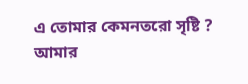এ তোমার কেমনতরো সৃষ্টি ?
আমার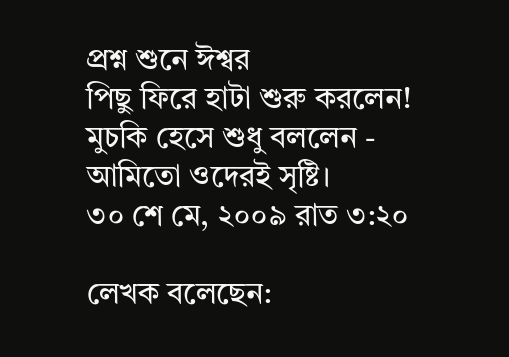প্রশ্ন শুনে ঈশ্বর
পিছু ফিরে হাটা শুরু করলেন!
মুচকি হেসে শুধু বললেন -
আমিতো ওদেরই সৃষ্টি।
৩০ শে মে, ২০০৯ রাত ৩:২০

লেখক বলেছেন: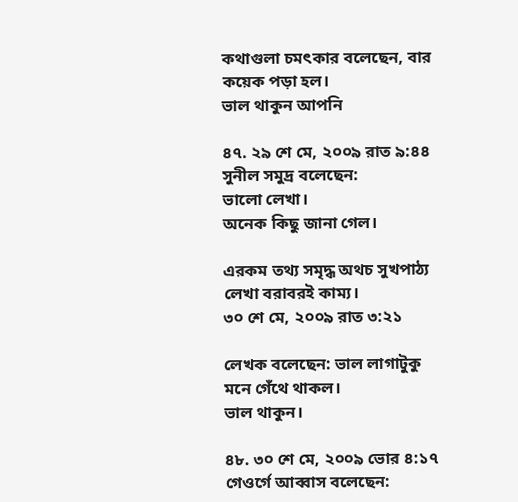কথাগুলা চমৎকার বলেছেন, বার কয়েক পড়া হল।
ভাল থাকুন আপনি

৪৭. ২৯ শে মে, ২০০৯ রাত ৯:৪৪
সুনীল সমুদ্র বলেছেন:
ভালো লেখা।
অনেক কিছু জানা গেল।

এরকম তথ্য সমৃদ্ধ অথচ সুখপাঠ্য লেখা বরাবরই কাম্য।
৩০ শে মে, ২০০৯ রাত ৩:২১

লেখক বলেছেন: ভাল লাগাটুকু মনে গেঁথে থাকল।
ভাল থাকুন।

৪৮. ৩০ শে মে, ২০০৯ ভোর ৪:১৭
গেওর্গে আব্বাস বলেছেন: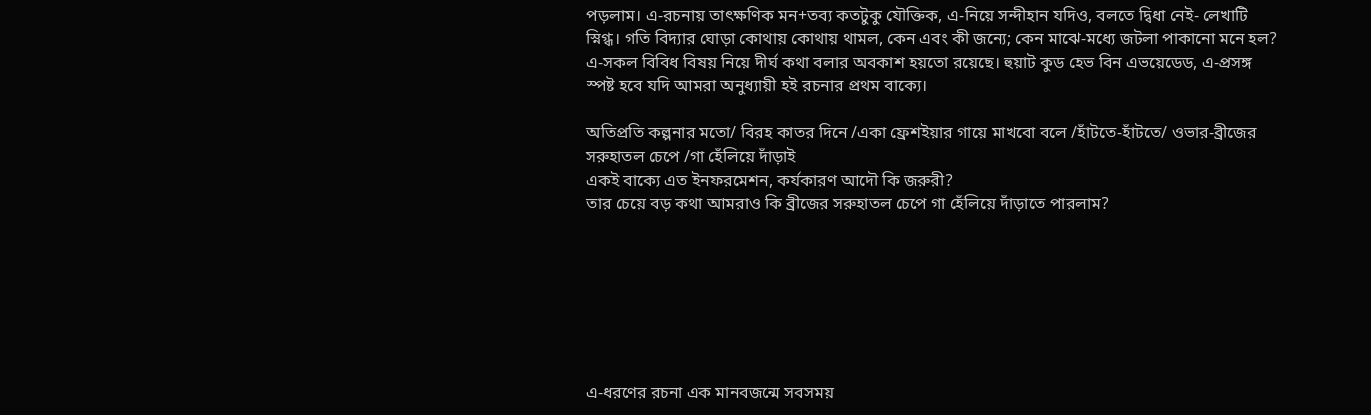পড়লাম। এ-রচনায় তাৎক্ষণিক মন+তব্য কতটুকু যৌক্তিক, এ-নিয়ে সন্দীহান যদিও, বলতে দ্বিধা নেই- লেখাটি স্নিগ্ধ। গতি বিদ্যার ঘোড়া কোথায় কোথায় থামল, কেন এবং কী জন্যে; কেন মাঝে-মধ্যে জটলা পাকানো মনে হল? এ-সকল বিবিধ বিষয় নিয়ে দীর্ঘ কথা বলার অবকাশ হয়তো রয়েছে। হুয়াট কুড হেভ বিন এভয়েডেড, এ-প্রসঙ্গ স্পষ্ট হবে যদি আমরা অনুধ্যায়ী হই রচনার প্রথম বাক্যে।

অতিপ্রতি কল্পনার মতো/ বিরহ কাতর দিনে /একা ফ্রেশইয়ার গায়ে মাখবো বলে /হাঁটতে-হাঁটতে/ ওভার-ব্রীজের সরুহাতল চেপে /গা হেঁলিয়ে দাঁড়াই
একই বাক্যে এত ইনফরমেশন, কর্যকারণ আদৌ কি জরুরী?
তার চেয়ে বড় কথা আমরাও কি ব্রীজের সরুহাতল চেপে গা হেঁলিয়ে দাঁড়াতে পারলাম?







এ-ধরণের রচনা এক মানবজন্মে সবসময়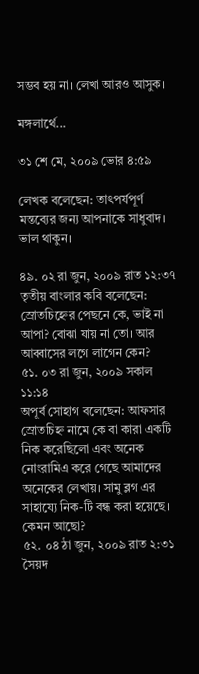সম্ভব হয় না। লেখা আরও আসুক।

মঙ্গলার্থে...

৩১ শে মে, ২০০৯ ভোর ৪:৫৯

লেখক বলেছেন: তাৎপর্যপূর্ণ মন্তব্যের জন্য আপনাকে সাধুবাদ।
ভাল থাকুন।

৪৯. ০২ রা জুন, ২০০৯ রাত ১২:৩৭
তৃতীয় বাংলার কবি বলেছেন: স্রোতচিহ্নের পেছনে কে, ভাই না আপা? বোঝা যায় না তো। আর আব্বাসের লগে লাগেন কেন?
৫১. ০৩ রা জুন, ২০০৯ সকাল ১১:১৪
অপূর্ব সোহাগ বলেছেন: আফসার স্রোতচিহ্ন নামে কে বা কারা একটি নিক করেছিলো এবং অনেক নোংরামিএ করে গেছে আমাদের অনেকের লেখায়। সামু ব্লগ এর সাহায্যে নিক-টি বন্ধ করা হয়েছে। কেমন আছো?
৫২. ০৪ ঠা জুন, ২০০৯ রাত ২:৩১
সৈয়দ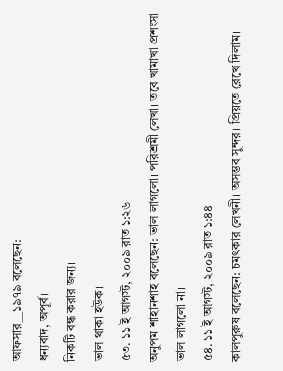আফসার__১৯৭৯ বলেছেন:
ধন্যবাদ, অপূর্ব।
নিকটি বন্ধ করার জন্য।
ভাল থাকা হউক।
৫৩. ১১ ই আগস্ট, ২০০৯ রাত ১:২৬
অনুপম শাহানশাহ বলেছেন: ভাল লাগলো। পরিশ্রমী লেখা। তবে খামাখা প্রশংসা ভাল লাগলো না।
৫৪. ১১ ই আগস্ট, ২০০৯ রাত ১:৪৪
কালপুরুষ বলেছেন: চমৎকার লেখনী। অসম্ভব সুন্দর। প্রিয়তে রেখে দিলাম।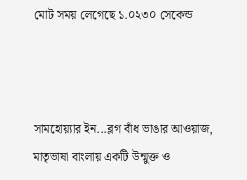মোট সময় লেগেছে ১.০২৩০ সেকেন্ড



সামহোয়‍্যার ইন...ব্লগ বাঁধ ভাঙার আওয়াজ, মাতৃভাষা বাংলায় একটি উন্মুক্ত ও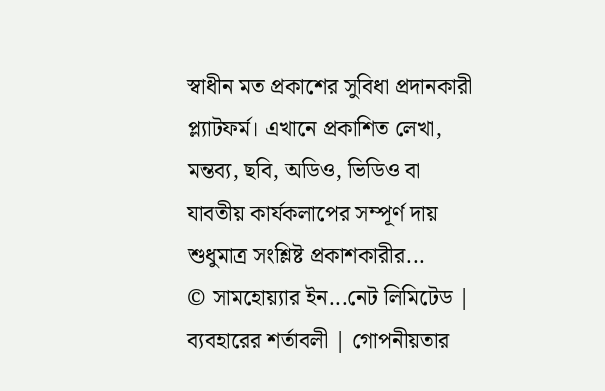স্বাধীন মত প্রকাশের সুবিধা প্রদানকারী প্ল্যাটফর্ম। এখানে প্রকাশিত লেখা, মন্তব‍্য, ছবি, অডিও, ভিডিও বা যাবতীয় কার্যকলাপের সম্পূর্ণ দায় শুধুমাত্র সংশ্লিষ্ট প্রকাশকারীর...
© সামহোয়্যার ইন...নেট লিমিটেড | ব্যবহারের শর্তাবলী | গোপনীয়তার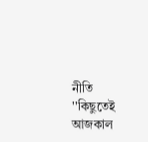নীতি
''কিছুতেই আজকাল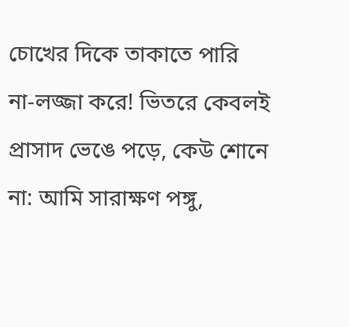চোখের দিকে তাকাতে পারি
না-লজ্জা করে! ভিতরে কেবলই
প্রাসাদ ভেঙে পড়ে, কেউ শোনে
না: আমি সারাক্ষণ পঙ্গু,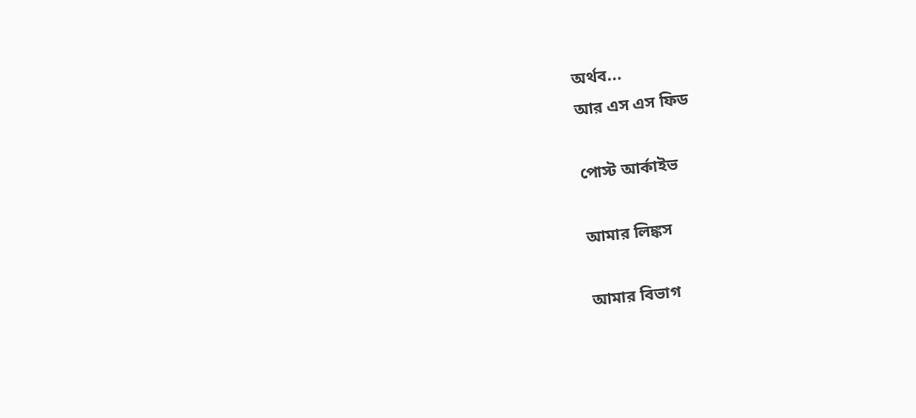অর্থব...
আর এস এস ফিড

পোস্ট আর্কাইভ

আমার লিঙ্কস

আমার বিভাগ